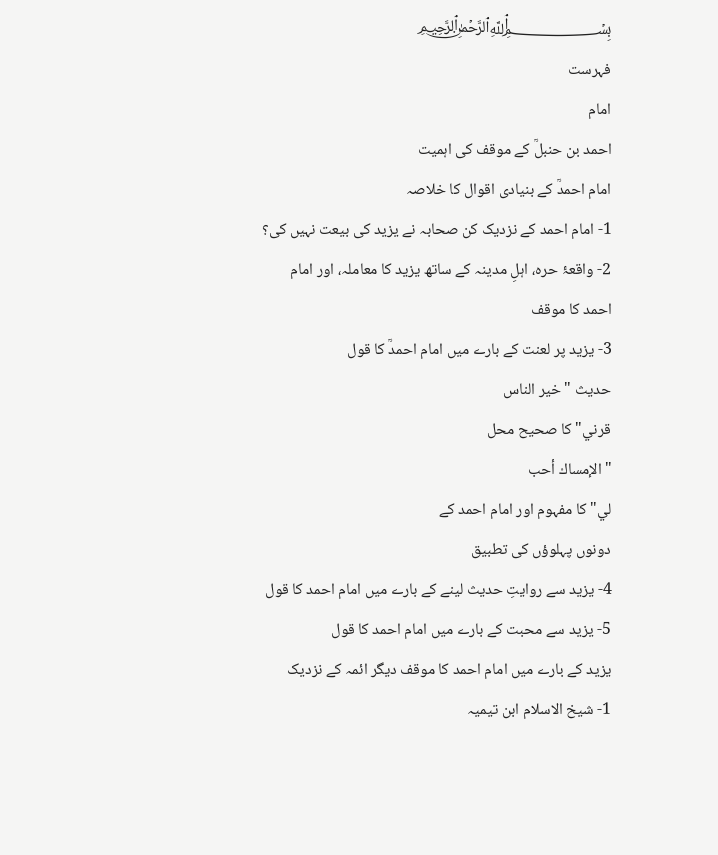﷽
فہرست
امام
احمد بن حنبلؒ کے موقف کی اہمیت
امام احمدؒ کے بنیادی اقوال کا خلاصہ
1- امام احمد کے نزدیک کن صحابہ نے یزید کی بیعت نہیں کی؟
2- واقعۂ حرہ، اہلِ مدینہ کے ساتھ یزید کا معاملہ، اور امام
احمد کا موقف
3- یزید پر لعنت کے بارے میں امام احمدؒ کا قول
حدیث "خير الناس
قرني" کا صحیح محل
"الإمساك أحب
لي" کا مفہوم اور امام احمد کے
دونوں پہلوؤں کی تطبیق
4- یزید سے روایتِ حدیث لینے کے بارے میں امام احمد کا قول
5- یزید سے محبت کے بارے میں امام احمد کا قول
یزید کے بارے میں امام احمد کا موقف دیگر ائمہ کے نزدیک
1- شیخ الاسلام ابن تیمیہ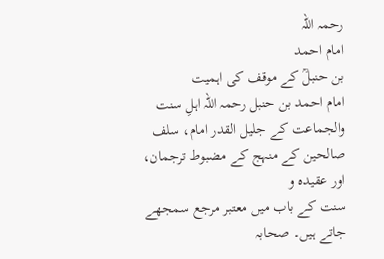رحمہ اللہ
امام احمد
بن حنبلؒ کے موقف کی اہمیت
امام احمد بن حنبل رحمہ اللہ اہلِ سنت
والجماعت کے جلیل القدر امام، سلف صالحین کے منہج کے مضبوط ترجمان، اور عقیدہ و
سنت کے باب میں معتبر مرجع سمجھے جاتے ہیں۔ صحابہ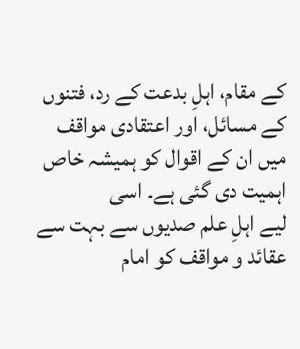کے مقام، اہلِ بدعت کے رد، فتنوں
کے مسائل، اور اعتقادی مواقف میں ان کے اقوال کو ہمیشہ خاص اہمیت دی گئی ہے۔ اسی
لیے اہلِ علم صدیوں سے بہت سے عقائد و مواقف کو امام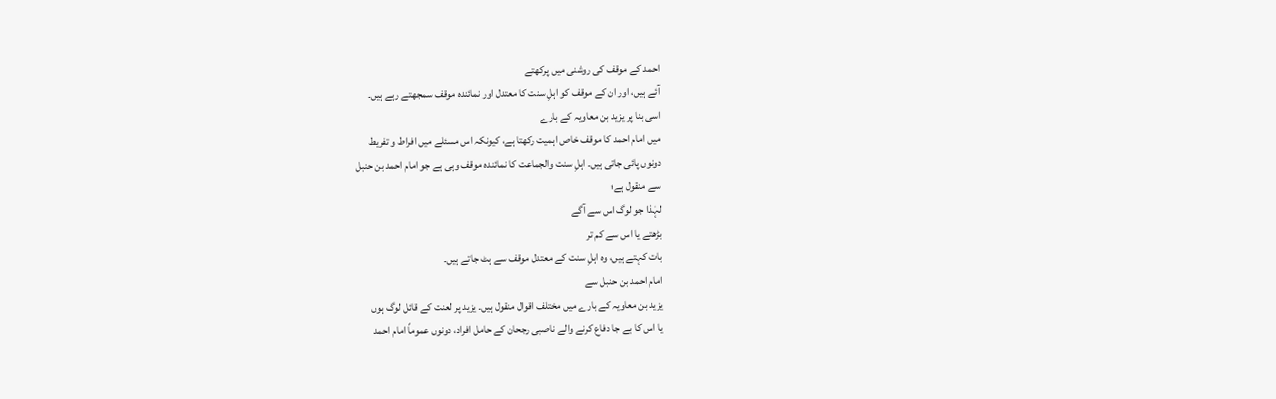احمد کے موقف کی روشنی میں پرکھتے
آئے ہیں، اور ان کے موقف کو اہلِ سنت کا معتدل اور نمائندہ موقف سمجھتے رہے ہیں۔
اسی بنا پر یزید بن معاویہ کے بارے
میں امام احمد کا موقف خاص اہمیت رکھتا ہے، کیونکہ اس مسئلے میں افراط و تفریط
دونوں پائی جاتی ہیں۔ اہلِ سنت والجماعت کا نمائندہ موقف وہی ہے جو امام احمد بن حنبل
سے منقول ہے؛
لہٰذا جو لوگ اس سے آگے
بڑھتے یا اس سے کم تر
بات کہتے ہیں، وہ اہلِ سنت کے معتدل موقف سے ہٹ جاتے ہیں۔
امام احمد بن حنبل سے
یزید بن معاویہ کے بارے میں مختلف اقوال منقول ہیں۔ یزید پر لعنت کے قائل لوگ ہوں
یا اس کا بے جا دفاع کرنے والے ناصبی رجحان کے حامل افراد، دونوں عموماً امام احمد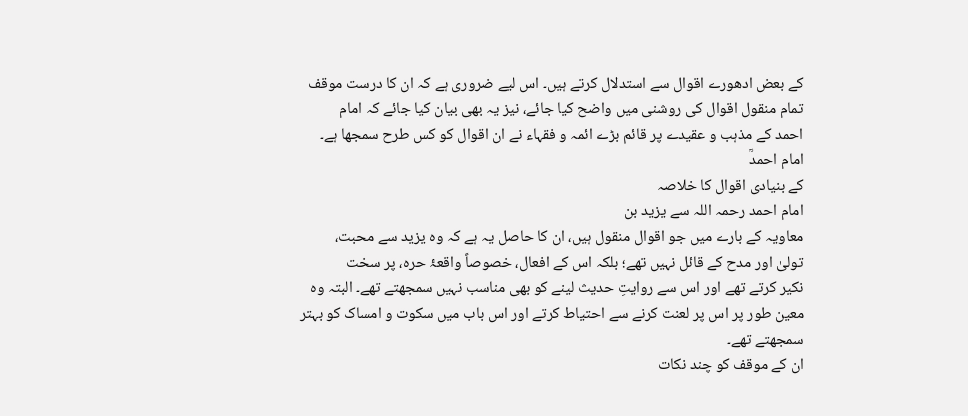کے بعض ادھورے اقوال سے استدلال کرتے ہیں۔ اس لیے ضروری ہے کہ ان کا درست موقف
تمام منقول اقوال کی روشنی میں واضح کیا جائے، نیز یہ بھی بیان کیا جائے کہ امام
احمد کے مذہب و عقیدے پر قائم بڑے ائمہ و فقہاء نے ان اقوال کو کس طرح سمجھا ہے۔
امام احمدؒ
کے بنیادی اقوال کا خلاصہ
امام احمد رحمہ اللہ سے یزید بن
معاویہ کے بارے میں جو اقوال منقول ہیں، ان کا حاصل یہ ہے کہ وہ یزید سے محبت،
تولیٰ اور مدح کے قائل نہیں تھے؛ بلکہ اس کے افعال، خصوصاً واقعۂ حرہ، پر سخت
نکیر کرتے تھے اور اس سے روایتِ حدیث لینے کو بھی مناسب نہیں سمجھتے تھے۔ البتہ وہ
معین طور پر اس پر لعنت کرنے سے احتیاط کرتے اور اس باب میں سکوت و امساک کو بہتر
سمجھتے تھے۔
ان کے موقف کو چند نکات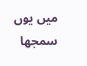میں یوں سمجھا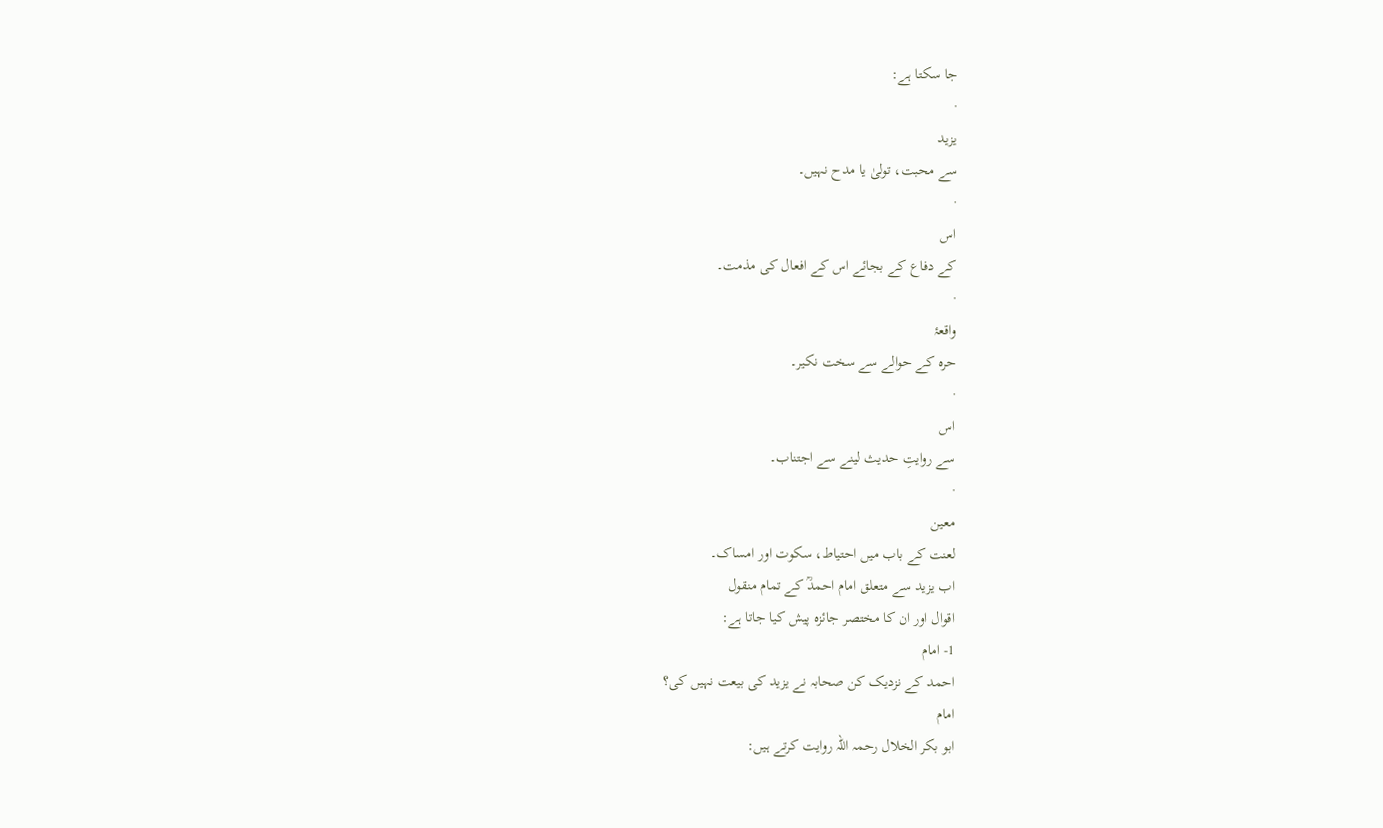جا سکتا ہے:
·
یزید
سے محبت، تولیٰ یا مدح نہیں۔
·
اس
کے دفاع کے بجائے اس کے افعال کی مذمت۔
·
واقعۂ
حرہ کے حوالے سے سخت نکیر۔
·
اس
سے روایتِ حدیث لینے سے اجتناب۔
·
معین
لعنت کے باب میں احتیاط، سکوت اور امساک۔
اب یزید سے متعلق امام احمدؒ کے تمام منقول
اقوال اور ان کا مختصر جائزہ پیش کیا جاتا ہے:
1- امام
احمد کے نزدیک کن صحابہ نے یزید کی بیعت نہیں کی؟
امام
ابو بکر الخلال رحمہ اللہ روایت کرتے ہیں: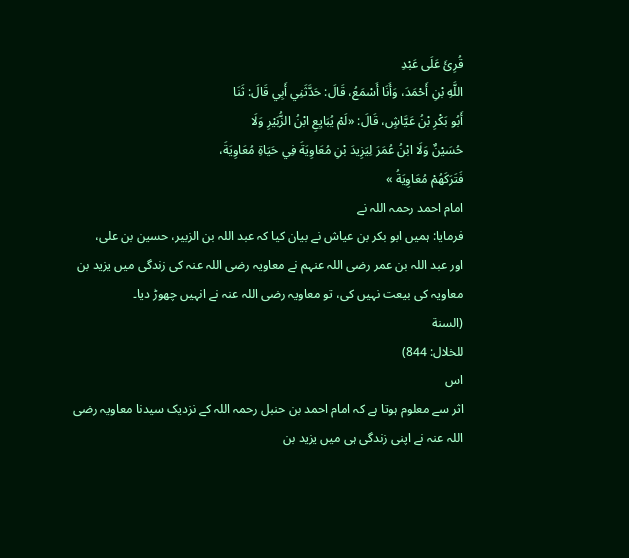قُرِئَ عَلَى عَبْدِ
اللَّهِ بْنِ أَحْمَدَ، وَأَنَا أَسْمَعُ، قَالَ: حَدَّثَنِي أَبِي قَالَ: ثَنَا
أَبُو بَكْرِ بْنُ عَيَّاشٍ، قَالَ: «لَمْ يُبَايِعِ ابْنُ الزُّبَيْرِ وَلَا
حُسَيْنٌ وَلَا ابْنُ عُمَرَ لِيَزِيدَ بْنِ مُعَاوِيَةَ فِي حَيَاةِ مُعَاوِيَةَ،
فَتَرَكَهُمْ مُعَاوِيَةُ »
امام احمد رحمہ اللہ نے
فرمایا: ہمیں ابو بکر بن عیاش نے بیان کیا کہ عبد اللہ بن الزبیر، حسین بن علی،
اور عبد اللہ بن عمر رضی اللہ عنہم نے معاویہ رضی اللہ عنہ کی زندگی میں یزید بن
معاویہ کی بیعت نہیں کی، تو معاویہ رضی اللہ عنہ نے انہیں چھوڑ دیا۔
(السنة
للخلال: 844)
اس
اثر سے معلوم ہوتا ہے کہ امام احمد بن حنبل رحمہ اللہ کے نزدیک سیدنا معاویہ رضی
اللہ عنہ نے اپنی زندگی ہی میں یزید بن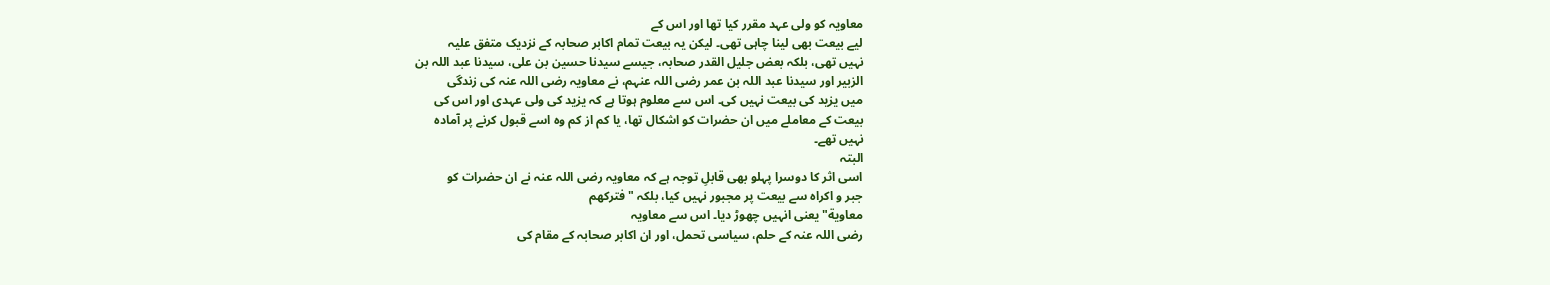معاویہ کو ولی عہد مقرر کیا تھا اور اس کے
لیے بیعت بھی لینا چاہی تھی۔ لیکن یہ بیعت تمام اکابر صحابہ کے نزدیک متفق علیہ
نہیں تھی، بلکہ بعض جلیل القدر صحابہ، جیسے سیدنا حسین بن علی، سیدنا عبد اللہ بن
الزبیر اور سیدنا عبد اللہ بن عمر رضی اللہ عنہم، نے معاویہ رضی اللہ عنہ کی زندگی
میں یزید کی بیعت نہیں کی۔ اس سے معلوم ہوتا ہے کہ یزید کی ولی عہدی اور اس کی
بیعت کے معاملے میں ان حضرات کو اشکال تھا، یا کم از کم وہ اسے قبول کرنے پر آمادہ
نہیں تھے۔
البتہ
اسی اثر کا دوسرا پہلو بھی قابلِ توجہ ہے کہ معاویہ رضی اللہ عنہ نے ان حضرات کو
جبر و اکراہ سے بیعت پر مجبور نہیں کیا، بلکہ "فتركهم
معاوية" یعنی انہیں چھوڑ دیا۔ اس سے معاویہ
رضی اللہ عنہ کے حلم، سیاسی تحمل، اور ان اکابر صحابہ کے مقام کی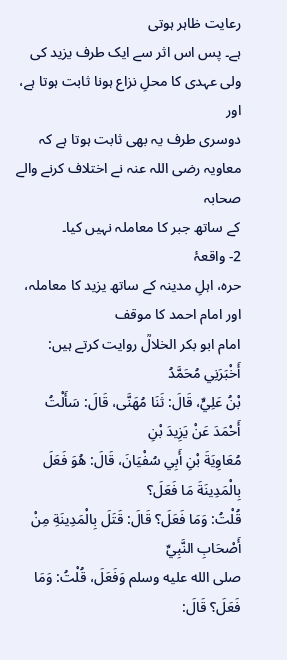رعایت ظاہر ہوتی
ہے۔ پس اس اثر سے ایک طرف یزید کی ولی عہدی کا محلِ نزاع ہونا ثابت ہوتا ہے، اور
دوسری طرف یہ بھی ثابت ہوتا ہے کہ معاویہ رضی اللہ عنہ نے اختلاف کرنے والے صحابہ
کے ساتھ جبر کا معاملہ نہیں کیا۔
2- واقعۂ
حرہ، اہلِ مدینہ کے ساتھ یزید کا معاملہ، اور امام احمد کا موقف
امام ابو بکر الخلالؒ روایت کرتے ہیں:
أَخْبَرَنِي مُحَمَّدُ
بْنُ عَلِيٍّ، قَالَ: ثَنَا مُهَنَّى، قَالَ: سَأَلْتُ أَحْمَدَ عَنْ يَزِيدَ بْنِ
مُعَاوِيَةَ بْنِ أَبِي سُفْيَانَ، قَالَ: هُوَ فَعَلَ بِالْمَدِينَةَ مَا فَعَلَ؟
قُلْتُ: وَمَا فَعَلَ؟ قَالَ: قَتَلَ بِالْمَدِينَةِ مِنْ أَصْحَابِ النَّبِيِّ
صلى الله عليه وسلم وَفَعَلَ، قُلْتُ: وَمَا فَعَلَ؟ قَالَ: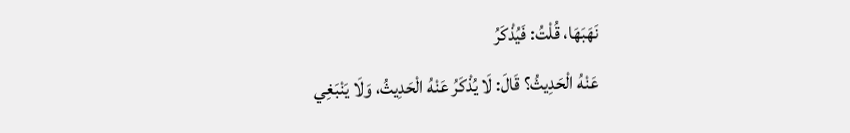نَهَبَهَا، قُلْتُ: فَيُذْكَرُ
عَنْهُ الْحَدِيثُ؟ قَالَ: لَا يُذْكَرُ عَنْهُ الْحَدِيثُ، وَلَا يَنْبَغِي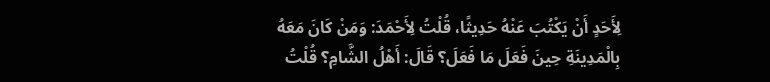لِأَحَدٍ أَنْ يَكْتُبَ عَنْهُ حَدِيثًا، قُلْتُ لِأَحْمَدَ: وَمَنْ كَانَ مَعَهُ
بِالْمَدِينَةِ حِينَ فَعَلَ مَا فَعَلَ؟ قَالَ: أَهْلُ الشَّامِ؟ قُلْتُ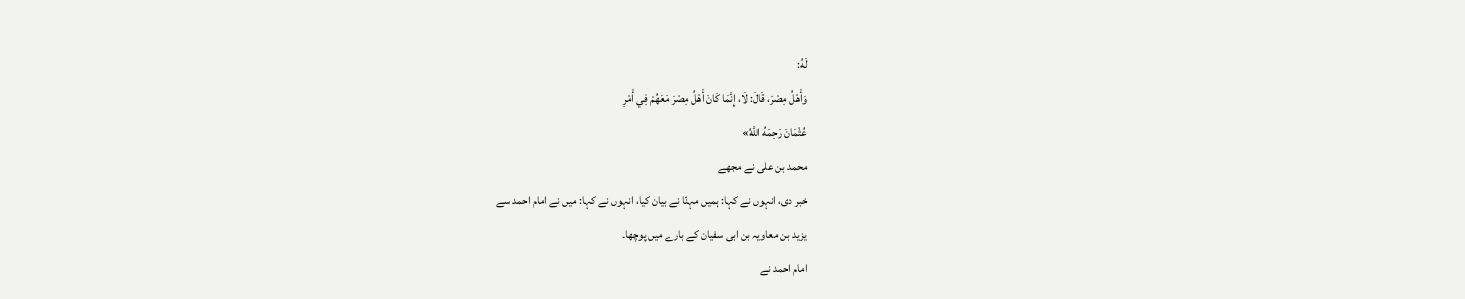لَهُ:
وَأَهْلُ مِصْرَ، قَالَ: لَا، إِنَّمَا كَانَ أَهْلُ مِصْرَ مَعَهُمْ فِي أَمْرِ
عُثْمَانَ رَحِمَهُ اللَّهُ»
محمد بن علی نے مجھے
خبر دی، انہوں نے کہا: ہمیں مہنّا نے بیان کیا، انہوں نے کہا: میں نے امام احمد سے
یزید بن معاویہ بن ابی سفیان کے بارے میں پوچھا۔
امام احمد نے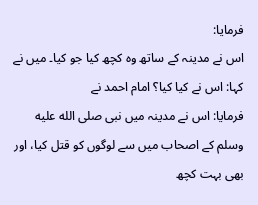فرمایا:
اس نے مدینہ کے ساتھ وہ کچھ کیا جو کیا۔ میں نے کہا: اس نے کیا کیا؟ امام احمد نے
فرمایا: اس نے مدینہ میں نبی صلى الله عليه وسلم کے اصحاب میں سے لوگوں کو قتل کیا، اور بھی بہت کچھ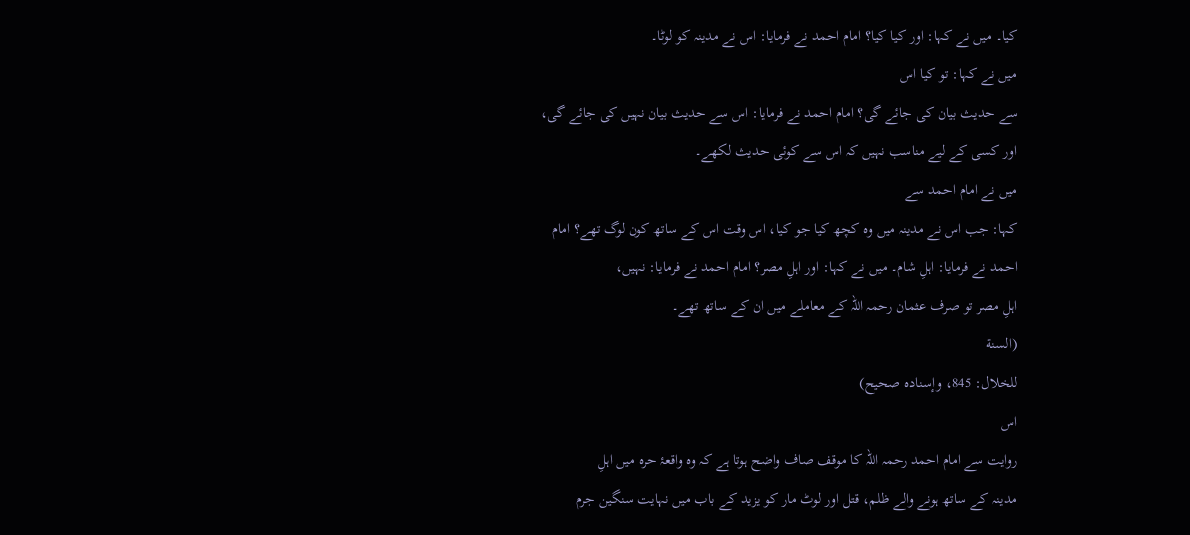کیا۔ میں نے کہا: اور کیا کیا؟ امام احمد نے فرمایا: اس نے مدینہ کو لوٹا۔
میں نے کہا: تو کیا اس
سے حدیث بیان کی جائے گی؟ امام احمد نے فرمایا: اس سے حدیث بیان نہیں کی جائے گی،
اور کسی کے لیے مناسب نہیں کہ اس سے کوئی حدیث لکھے۔
میں نے امام احمد سے
کہا: جب اس نے مدینہ میں وہ کچھ کیا جو کیا، اس وقت اس کے ساتھ کون لوگ تھے؟ امام
احمد نے فرمایا: اہلِ شام۔ میں نے کہا: اور اہلِ مصر؟ امام احمد نے فرمایا: نہیں،
اہلِ مصر تو صرف عثمان رحمہ اللہ کے معاملے میں ان کے ساتھ تھے۔
(السنة
للخلال: 845، وإسناده صحيح)
اس
روایت سے امام احمد رحمہ اللہ کا موقف صاف واضح ہوتا ہے کہ وہ واقعۂ حرہ میں اہلِ
مدینہ کے ساتھ ہونے والے ظلم، قتل اور لوٹ مار کو یزید کے باب میں نہایت سنگین جرم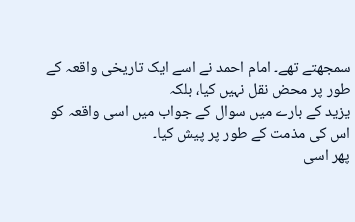سمجھتے تھے۔ امام احمد نے اسے ایک تاریخی واقعہ کے طور پر محض نقل نہیں کیا، بلکہ
یزید کے بارے میں سوال کے جواب میں اسی واقعہ کو اس کی مذمت کے طور پر پیش کیا۔
پھر اسی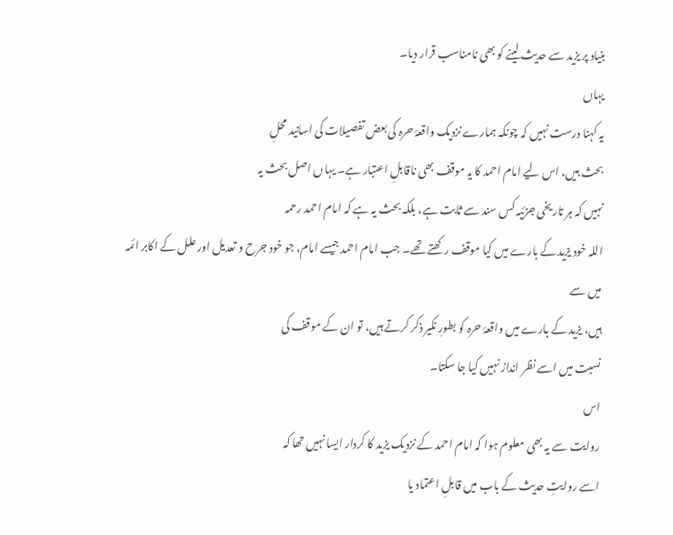بنیاد پر یزید سے حدیث لینے کو بھی نامناسب قرار دیا۔
یہاں
یہ کہنا درست نہیں کہ چونکہ ہمارے نزدیک واقعۂ حرہ کی بعض تفصیلات کی اسانید محلِ
بحث ہیں، اس لیے امام احمد کا یہ موقف بھی ناقابلِ اعتبار ہے۔ یہاں اصل بحث یہ
نہیں کہ ہر تاریخی جزئیہ کس سند سے ثابت ہے، بلکہ بحث یہ ہے کہ امام احمد رحمہ
اللہ خود یزید کے بارے میں کیا موقف رکھتے تھے۔ جب امام احمد جیسے امام، جو خود جرح و تعدیل اور علل کے اکابر ائمہ میں سے
ہیں، یزید کے بارے میں واقعۂ حرہ کو بطورِ نکیر ذکر کرتے ہیں، تو ان کے موقف کی
نسبت میں اسے نظر انداز نہیں کیا جا سکتا۔
اس
روایت سے یہ بھی معلوم ہوا کہ امام احمد کے نزدیک یزید کا کردار ایسا نہیں تھا کہ
اسے روایتِ حدیث کے باب میں قابلِ اعتماد یا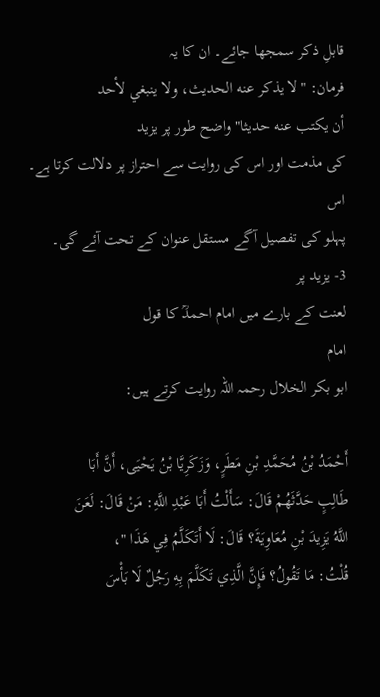قابلِ ذکر سمجھا جائے۔ ان کا یہ
فرمان: "لا يذكر عنه الحديث، ولا ينبغي لأحد
أن يكتب عنه حديثا" واضح طور پر یزید
کی مذمت اور اس کی روایت سے احتراز پر دلالت کرتا ہے۔
اس
پہلو کی تفصیل آگے مستقل عنوان کے تحت آئے گی۔
3- یزید پر
لعنت کے بارے میں امام احمدؒ کا قول
امام
ابو بکر الخلال رحمہ اللہ روایت کرتے ہیں:

أَحْمَدُ بْنُ مُحَمَّدِ بْنِ مَطَرٍ، وَزَكَرِيَّا بْنُ يَحْيَى، أَنَّ أَبَا
طَالِبٍ حَدَّثَهُمْ قَالَ: سَأَلْتُ أَبَا عَبْدِ اللَّهِ: مَنْ قَالَ: لَعَنَ
اللَّهُ يَزِيدَ بْنِ مُعَاوِيَةَ؟ قَالَ: لَا أَتَكَلَّمُ فِي هَذَا "،
قُلْتُ: مَا تَقُولُ؟ فَإِنَّ الَّذِي تَكَلَّمَ بِهِ رَجُلٌ لَا بَأْسَ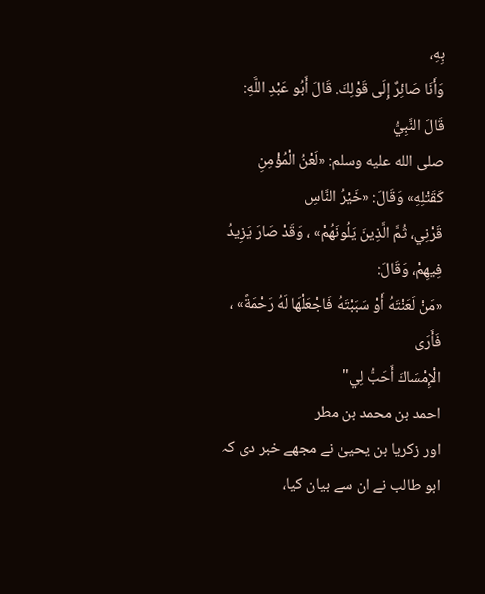بِهِ،
وَأَنَا صَائِرٌ إِلَى قَوْلِكَ. قَالَ أَبُو عَبْدِ اللَّهِ: قَالَ النَّبِيُّ
صلى الله عليه وسلم: «لَعْنُ الْمُؤْمِنِ كَقَتْلِهِ» وَقَالَ: «خَيْرُ النَّاسِ
قَرْنِي، ثُمَّ الَّذِينَ يَلُونَهُمْ» ، وَقَدْ صَارَ يَزِيدُ فِيهِمْ، وَقَالَ:
«مَنْ لَعَنْتَهُ أَوْ سَبَبْتَهُ فَاجْعَلْهَا لَهُ رَحْمَةً» ، فَأَرَى
الْإِمْسَاكَ أَحَبُّ لِي"
احمد بن محمد بن مطر
اور زکریا بن یحییٰ نے مجھے خبر دی کہ ابو طالب نے ان سے بیان کیا،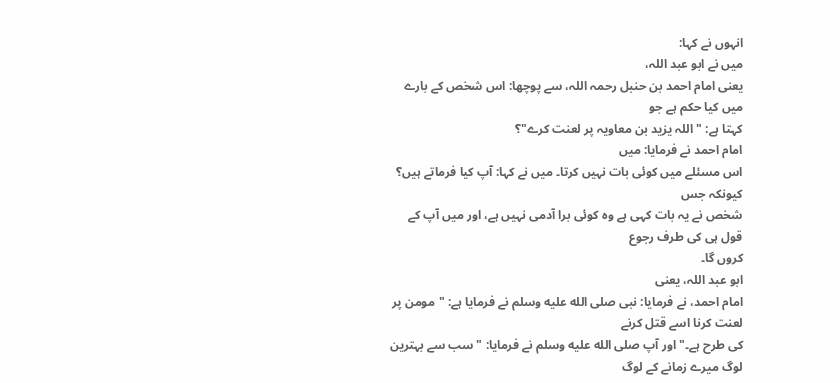انہوں نے کہا:
میں نے ابو عبد اللہ،
یعنی امام احمد بن حنبل رحمہ اللہ، سے پوچھا: اس شخص کے بارے میں کیا حکم ہے جو
کہتا ہے: "اللہ یزید بن معاویہ پر لعنت کرے"؟
امام احمد نے فرمایا: میں
اس مسئلے میں کوئی بات نہیں کرتا۔ میں نے کہا: آپ کیا فرماتے ہیں؟ کیونکہ جس
شخص نے یہ بات کہی ہے وہ کوئی برا آدمی نہیں ہے، اور میں آپ کے قول ہی کی طرف رجوع
کروں گا۔
ابو عبد اللہ، یعنی
امام احمد، نے فرمایا: نبی صلى الله عليه وسلم نے فرمایا ہے: "مومن پر لعنت کرنا اسے قتل کرنے
کی طرح ہے۔" اور آپ صلى الله عليه وسلم نے فرمایا: "سب سے بہترین لوگ میرے زمانے کے لوگ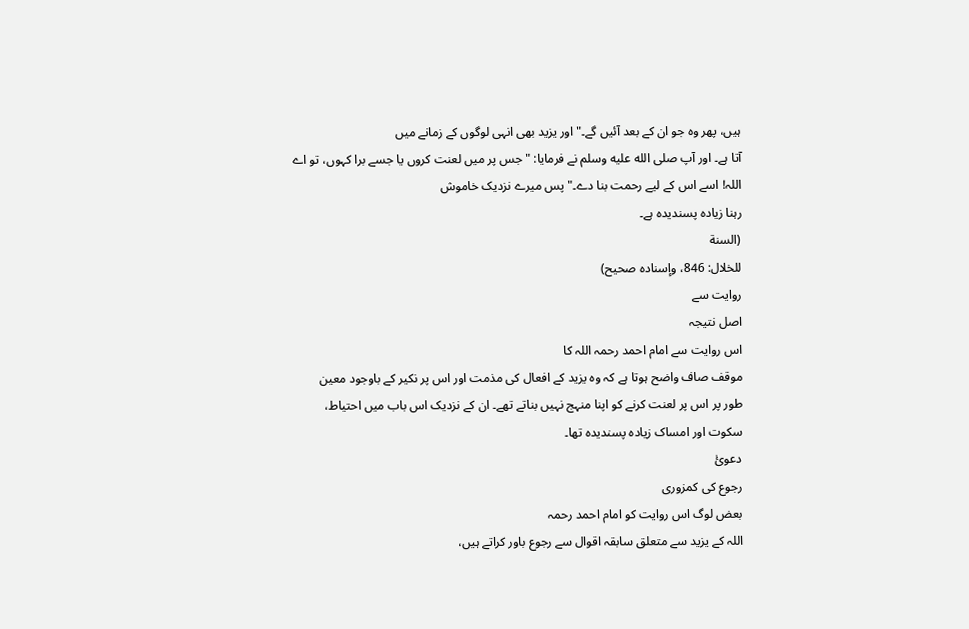ہیں، پھر وہ جو ان کے بعد آئیں گے۔" اور یزید بھی انہی لوگوں کے زمانے میں
آتا ہے۔ اور آپ صلى الله عليه وسلم نے فرمایا: "جس پر میں لعنت کروں یا جسے برا کہوں، تو اے
اللہ! اسے اس کے لیے رحمت بنا دے۔" پس میرے نزدیک خاموش
رہنا زیادہ پسندیدہ ہے۔
(السنة
للخلال: 846، وإسناده صحيح)
روایت سے
اصل نتیجہ
اس روایت سے امام احمد رحمہ اللہ کا
موقف صاف واضح ہوتا ہے کہ وہ یزید کے افعال کی مذمت اور اس پر نکیر کے باوجود معین
طور پر اس پر لعنت کرنے کو اپنا منہج نہیں بناتے تھے۔ ان کے نزدیک اس باب میں احتیاط،
سکوت اور امساک زیادہ پسندیدہ تھا۔
دعویٰٔ
رجوع کی کمزوری
بعض لوگ اس روایت کو امام احمد رحمہ
اللہ کے یزید سے متعلق سابقہ اقوال سے رجوع باور کراتے ہیں،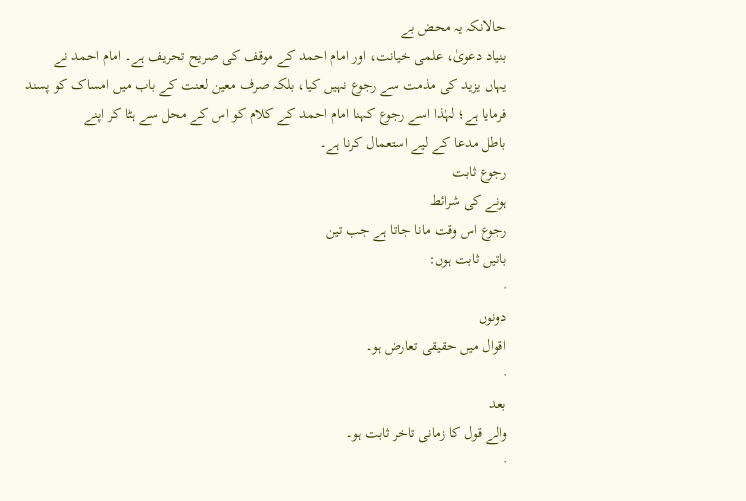حالانکہ یہ محض بے
بنیاد دعویٰ، علمی خیانت، اور امام احمد کے موقف کی صریح تحریف ہے۔ امام احمد نے
یہاں یزید کی مذمت سے رجوع نہیں کیا، بلکہ صرف معین لعنت کے باب میں امساک کو پسند
فرمایا ہے؛ لہٰذا اسے رجوع کہنا امام احمد کے کلام کو اس کے محل سے ہٹا کر اپنے
باطل مدعا کے لیے استعمال کرنا ہے۔
رجوع ثابت
ہونے کی شرائط
رجوع اس وقت مانا جاتا ہے جب تین
باتیں ثابت ہوں:
·
دونوں
اقوال میں حقیقی تعارض ہو۔
·
بعد
والے قول کا زمانی تاخر ثابت ہو۔
·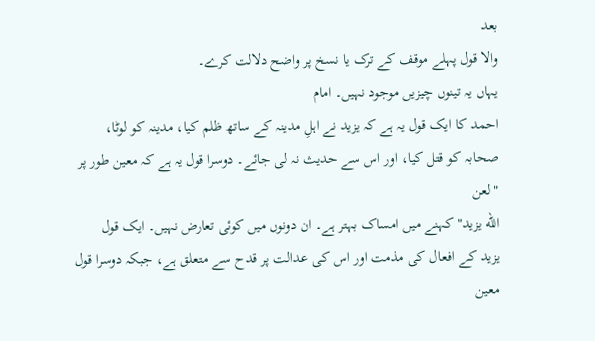بعد
والا قول پہلے موقف کے ترک یا نسخ پر واضح دلالت کرے۔
یہاں یہ تینوں چیزیں موجود نہیں۔ امام
احمد کا ایک قول یہ ہے کہ یزید نے اہلِ مدینہ کے ساتھ ظلم کیا، مدینہ کو لوٹا،
صحابہ کو قتل کیا، اور اس سے حدیث نہ لی جائے۔ دوسرا قول یہ ہے کہ معین طور پر "لعن
الله يزيد" کہنے میں امساک بہتر ہے۔ ان دونوں میں کوئی تعارض نہیں۔ ایک قول
یزید کے افعال کی مذمت اور اس کی عدالت پر قدح سے متعلق ہے، جبکہ دوسرا قول معین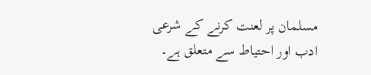مسلمان پر لعنت کرنے کے شرعی ادب اور احتیاط سے متعلق ہے۔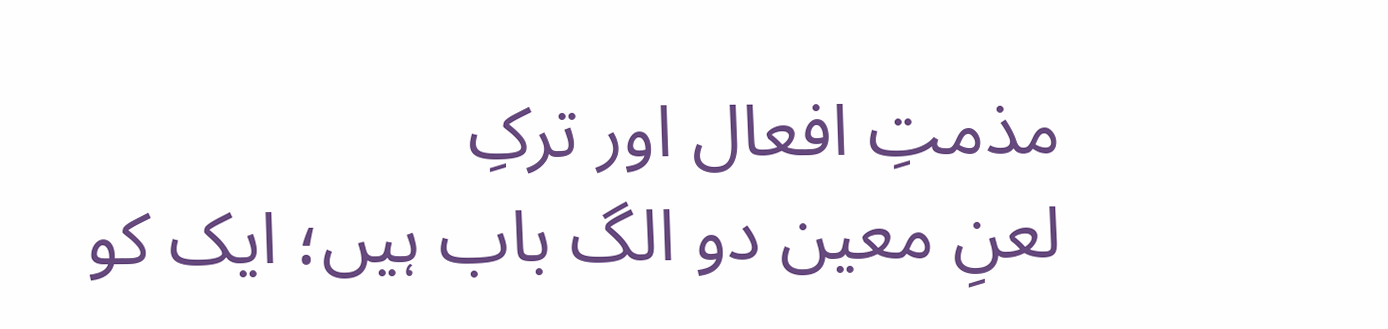مذمتِ افعال اور ترکِ
لعنِ معین دو الگ باب ہیں؛ ایک کو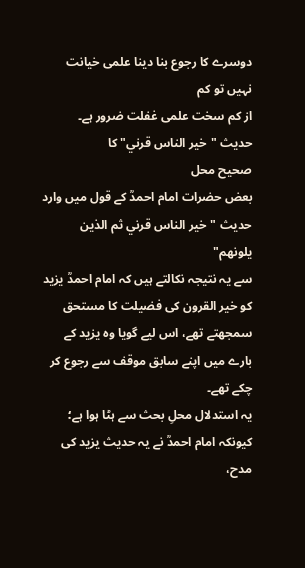دوسرے کا رجوع بنا دینا علمی خیانت نہیں تو کم
از کم سخت علمی غفلت ضرور ہے۔
حدیث "خير الناس قرني" کا
صحیح محل
بعض حضرات امام احمدؒ کے قول میں وارد
حدیث "خير الناس قرني ثم الذين يلونهم"
سے یہ نتیجہ نکالتے ہیں کہ امام احمدؒ یزید کو خیر القرون کی فضیلت کا مستحق
سمجھتے تھے، اس لیے گویا وہ یزید کے بارے میں اپنے سابق موقف سے رجوع کر چکے تھے۔
یہ استدلال محلِ بحث سے ہٹا ہوا ہے؛ کیونکہ امام احمدؒ نے یہ حدیث یزید کی مدح،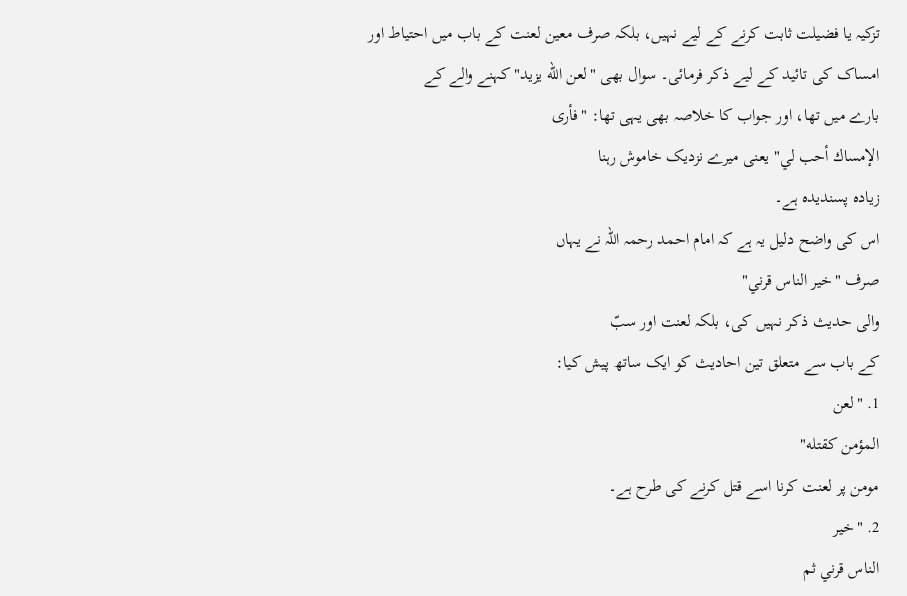تزکیہ یا فضیلت ثابت کرنے کے لیے نہیں، بلکہ صرف معین لعنت کے باب میں احتیاط اور
امساک کی تائید کے لیے ذکر فرمائی۔ سوال بھی "لعن الله يزيد" کہنے والے کے
بارے میں تھا، اور جواب کا خلاصہ بھی یہی تھا: "فأرى
الإمساك أحب لي" یعنی میرے نزدیک خاموش رہنا
زیادہ پسندیدہ ہے۔
اس کی واضح دلیل یہ ہے کہ امام احمد رحمہ اللہ نے یہاں
صرف "خير الناس قرني"
والی حدیث ذکر نہیں کی، بلکہ لعنت اور سبّ
کے باب سے متعلق تین احادیث کو ایک ساتھ پیش کیا:
1. "لعن
المؤمن كقتله"
مومن پر لعنت کرنا اسے قتل کرنے کی طرح ہے۔
2. "خير
الناس قرني ثم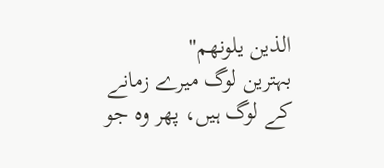الذين يلونهم"
بہترین لوگ میرے زمانے کے لوگ ہیں، پھر وہ جو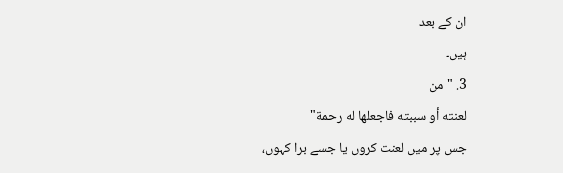ان کے بعد
ہیں۔
3. "من
لعنته أو سببته فاجعلها له رحمة"
جس پر میں لعنت کروں یا جسے برا کہوں،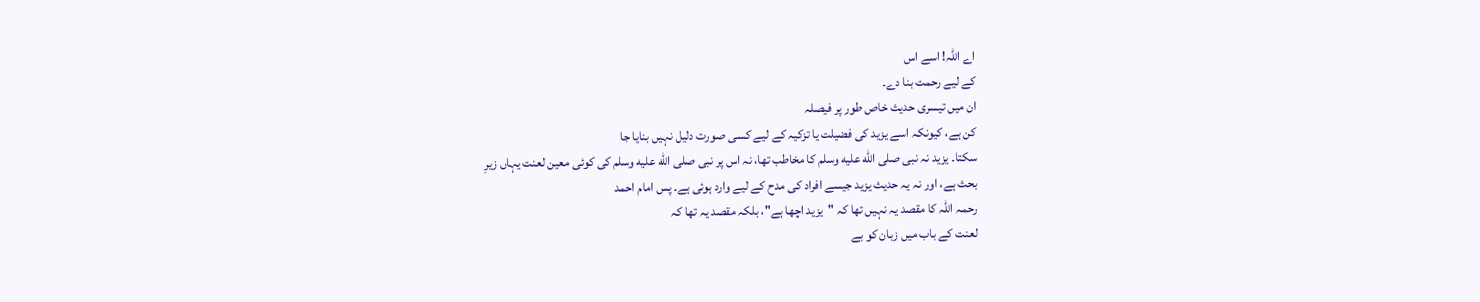اے اللہ! اسے اس
کے لیے رحمت بنا دے۔
ان میں تیسری حدیث خاص طور پر فیصلہ
کن ہے، کیونکہ اسے یزید کی فضیلت یا تزکیہ کے لیے کسی صورت دلیل نہیں بنایا جا
سکتا۔ یزید نہ نبی صلى الله عليه وسلم کا مخاطب تھا، نہ اس پر نبی صلى الله عليه وسلم کی کوئی معین لعنت یہاں زیرِ
بحث ہے، اور نہ یہ حدیث یزید جیسے افراد کی مدح کے لیے وارد ہوئی ہے۔ پس امام احمد
رحمہ اللہ کا مقصد یہ نہیں تھا کہ "یزید اچھا ہے"، بلکہ مقصد یہ تھا کہ
لعنت کے باب میں زبان کو بے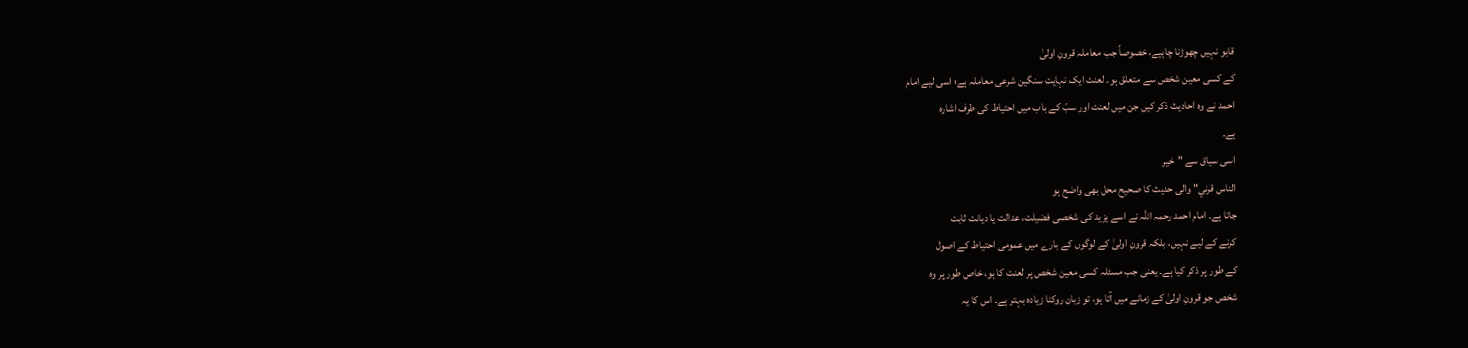قابو نہیں چھوڑنا چاہیے، خصوصاً جب معاملہ قرونِ اولیٰ
کے کسی معین شخص سے متعلق ہو۔ لعنت ایک نہایت سنگین شرعی معاملہ ہے؛ اسی لیے امام
احمد نے وہ احادیث ذکر کیں جن میں لعنت اور سبّ کے باب میں احتیاط کی طرف اشارہ
ہے۔
اسی سیاق سے "خير
الناس قرني" والی حدیث کا صحیح محل بھی واضح ہو
جاتا ہے۔ امام احمد رحمہ اللہ نے اسے یزید کی شخصی فضیلت، عدالت یا دیانت ثابت
کرنے کے لیے نہیں، بلکہ قرونِ اولیٰ کے لوگوں کے بارے میں عمومی احتیاط کے اصول
کے طور پر ذکر کیا ہے۔ یعنی جب مسئلہ کسی معین شخص پر لعنت کا ہو، خاص طور پر وہ
شخص جو قرونِ اولیٰ کے زمانے میں آتا ہو، تو زبان روکنا زیادہ بہتر ہے۔ اس کا یہ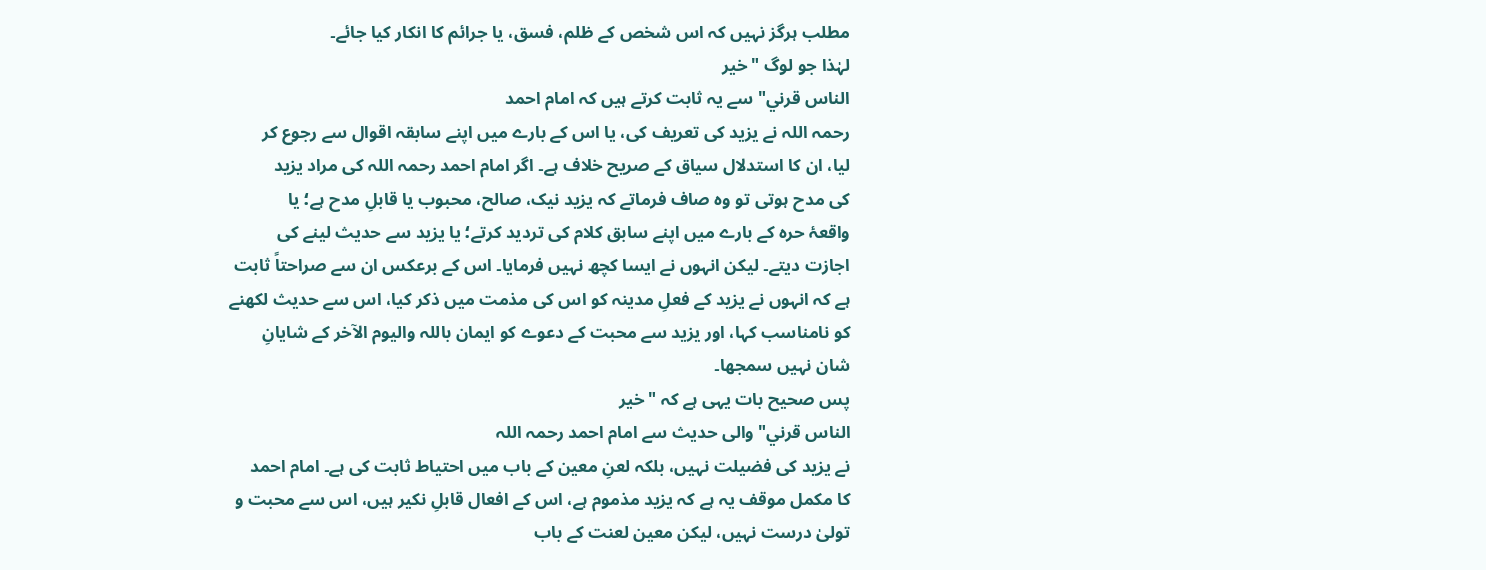مطلب ہرگز نہیں کہ اس شخص کے ظلم، فسق، یا جرائم کا انکار کیا جائے۔
لہٰذا جو لوگ "خير
الناس قرني" سے یہ ثابت کرتے ہیں کہ امام احمد
رحمہ اللہ نے یزید کی تعریف کی، یا اس کے بارے میں اپنے سابقہ اقوال سے رجوع کر
لیا، ان کا استدلال سیاق کے صریح خلاف ہے۔ اگر امام احمد رحمہ اللہ کی مراد یزید
کی مدح ہوتی تو وہ صاف فرماتے کہ یزید نیک، صالح، محبوب یا قابلِ مدح ہے؛ یا
واقعۂ حرہ کے بارے میں اپنے سابق کلام کی تردید کرتے؛ یا یزید سے حدیث لینے کی
اجازت دیتے۔ لیکن انہوں نے ایسا کچھ نہیں فرمایا۔ اس کے برعکس ان سے صراحتاً ثابت
ہے کہ انہوں نے یزید کے فعلِ مدینہ کو اس کی مذمت میں ذکر کیا، اس سے حدیث لکھنے
کو نامناسب کہا، اور یزید سے محبت کے دعوے کو ایمان باللہ واليوم الآخر کے شایانِ
شان نہیں سمجھا۔
پس صحیح بات یہی ہے کہ "خير
الناس قرني" والی حدیث سے امام احمد رحمہ اللہ
نے یزید کی فضیلت نہیں، بلکہ لعنِ معین کے باب میں احتیاط ثابت کی ہے۔ امام احمد
کا مکمل موقف یہ ہے کہ یزید مذموم ہے، اس کے افعال قابلِ نکیر ہیں، اس سے محبت و
تولیٰ درست نہیں، لیکن معین لعنت کے باب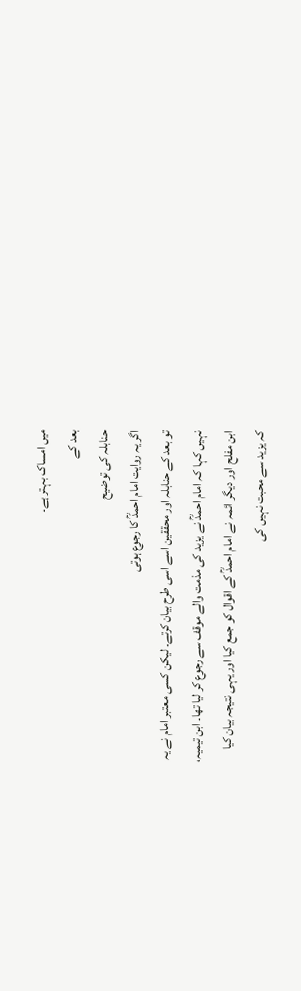میں امساک بہتر ہے۔
بعد کے
حنابلہ کی توضیح
اگر یہ روایت امام احمدؒ کا رجوع ہوتی
تو بعد کے حنابلہ اور محققین اسے اسی طرح بیان کرتے۔ لیکن کسی معتبر امام نے یہ
نہیں کہا کہ امام احمدؒ نے یزید کی مذمت والے موقف سے رجوع کر لیا تھا۔ ابن تیمیہ،
ابن مفلح اور دیگر ائمہ نے امام احمدؒ کے اقوال کو جمع کیا اور یہی نتیجہ بیان کیا
کہ یزید سے محبت نہیں کی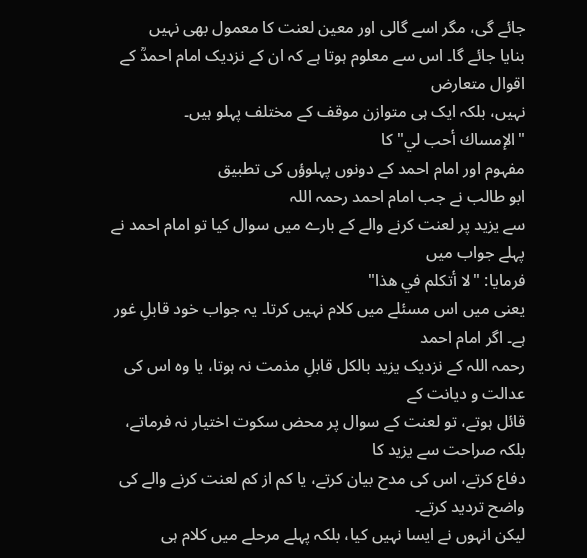جائے گی، مگر اسے گالی اور معین لعنت کا معمول بھی نہیں
بنایا جائے گا۔ اس سے معلوم ہوتا ہے کہ ان کے نزدیک امام احمدؒ کے اقوال متعارض
نہیں، بلکہ ایک ہی متوازن موقف کے مختلف پہلو ہیں۔
"الإمساك أحب لي" کا
مفہوم اور امام احمد کے دونوں پہلوؤں کی تطبیق
ابو طالب نے جب امام احمد رحمہ اللہ
سے یزید پر لعنت کرنے والے کے بارے میں سوال کیا تو امام احمد نے پہلے جواب میں
فرمایا: "لا أتكلم في هذا"
یعنی میں اس مسئلے میں کلام نہیں کرتا۔ یہ جواب خود قابلِ غور ہے۔ اگر امام احمد
رحمہ اللہ کے نزدیک یزید بالکل قابلِ مذمت نہ ہوتا، یا وہ اس کی عدالت و دیانت کے
قائل ہوتے، تو لعنت کے سوال پر محض سکوت اختیار نہ فرماتے، بلکہ صراحت سے یزید کا
دفاع کرتے، اس کی مدح بیان کرتے، یا کم از کم لعنت کرنے والے کی واضح تردید کرتے۔
لیکن انہوں نے ایسا نہیں کیا، بلکہ پہلے مرحلے میں کلام ہی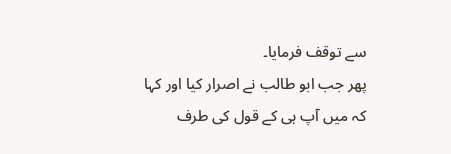سے توقف فرمایا۔
پھر جب ابو طالب نے اصرار کیا اور کہا
کہ میں آپ ہی کے قول کی طرف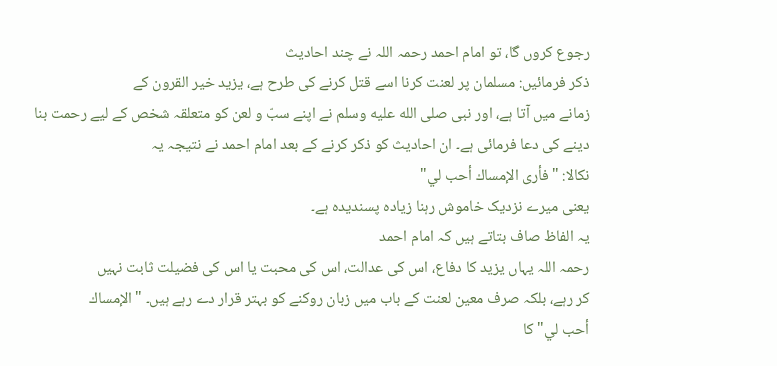رجوع کروں گا، تو امام احمد رحمہ اللہ نے چند احادیث
ذکر فرمائیں: مسلمان پر لعنت کرنا اسے قتل کرنے کی طرح ہے، یزید خیر القرون کے
زمانے میں آتا ہے، اور نبی صلى الله عليه وسلم نے اپنے سبّ و لعن کو متعلقہ شخص کے لیے رحمت بنا
دینے کی دعا فرمائی ہے۔ ان احادیث کو ذکر کرنے کے بعد امام احمد نے نتیجہ یہ
نکالا: "فأرى الإمساك أحب لي"
یعنی میرے نزدیک خاموش رہنا زیادہ پسندیدہ ہے۔
یہ الفاظ صاف بتاتے ہیں کہ امام احمد
رحمہ اللہ یہاں یزید کا دفاع، اس کی عدالت، اس کی محبت یا اس کی فضیلت ثابت نہیں
کر رہے، بلکہ صرف معین لعنت کے باب میں زبان روکنے کو بہتر قرار دے رہے ہیں۔ "الإمساك
أحب لي" کا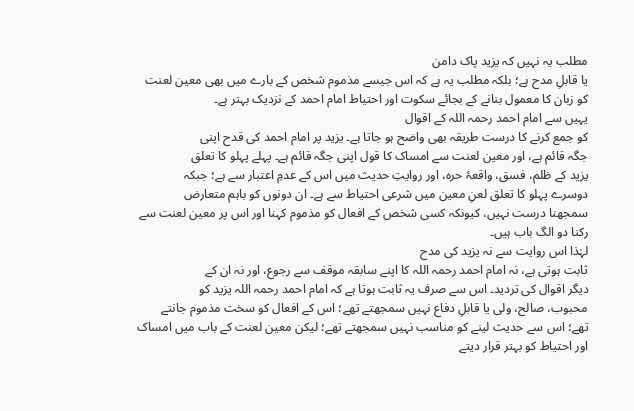مطلب یہ نہیں کہ یزید پاک دامن
یا قابلِ مدح ہے؛ بلکہ مطلب یہ ہے کہ اس جیسے مذموم شخص کے بارے میں بھی معین لعنت
کو زبان کا معمول بنانے کے بجائے سکوت اور احتیاط امام احمد کے نزدیک بہتر ہے۔
یہیں سے امام احمد رحمہ اللہ کے اقوال
کو جمع کرنے کا درست طریقہ بھی واضح ہو جاتا ہے۔ یزید پر امام احمد کی قدح اپنی
جگہ قائم ہے، اور معین لعنت سے امساک کا قول اپنی جگہ قائم ہے۔ پہلے پہلو کا تعلق
یزید کے ظلم، فسق، واقعۂ حرہ، اور روایتِ حدیث میں اس کے عدمِ اعتبار سے ہے؛ جبکہ
دوسرے پہلو کا تعلق لعنِ معین میں شرعی احتیاط سے ہے۔ ان دونوں کو باہم متعارض
سمجھنا درست نہیں، کیونکہ کسی شخص کے افعال کو مذموم کہنا اور اس پر معین لعنت سے
رکنا دو الگ باب ہیں۔
لہٰذا اس روایت سے نہ یزید کی مدح
ثابت ہوتی ہے، نہ امام احمد رحمہ اللہ کا اپنے سابقہ موقف سے رجوع، اور نہ ان کے
دیگر اقوال کی تردید۔ اس سے صرف یہ ثابت ہوتا ہے کہ امام احمد رحمہ اللہ یزید کو
محبوب، صالح، ولی یا قابلِ دفاع نہیں سمجھتے تھے؛ اس کے افعال کو سخت مذموم جانتے
تھے؛ اس سے حدیث لینے کو مناسب نہیں سمجھتے تھے؛ لیکن معین لعنت کے باب میں امساک
اور احتیاط کو بہتر قرار دیتے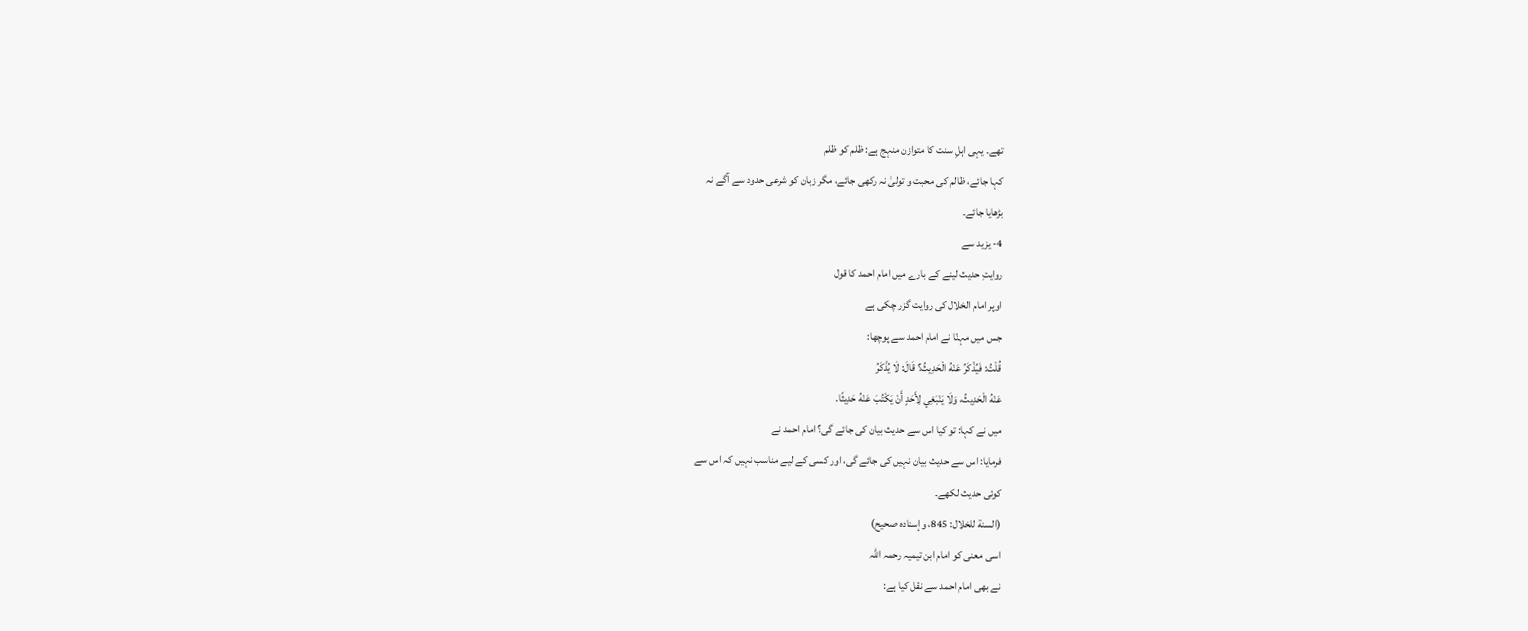تھے۔ یہی اہلِ سنت کا متوازن منہج ہے: ظلم کو ظلم
کہا جائے، ظالم کی محبت و تولیٰ نہ رکھی جائے، مگر زبان کو شرعی حدود سے آگے نہ
بڑھایا جائے۔
4- یزید سے
روایتِ حدیث لینے کے بارے میں امام احمد کا قول
اوپر امام الخلال کی روایت گزر چکی ہے
جس میں مہنّا نے امام احمد سے پوچھا:
قُلْتُ: فَيُذْكَرُ عَنْهُ الْحَدِيثُ؟ قَالَ: لَا يُذْكَرُ
عَنْهُ الْحَدِيثُ، وَلَا يَنْبَغِي لِأَحَدٍ أَنْ يَكْتُبَ عَنْهُ حَدِيثًا.
میں نے کہا: تو کیا اس سے حدیث بیان کی جائے گی؟ امام احمد نے
فرمایا: اس سے حدیث بیان نہیں کی جائے گی، اور کسی کے لیے مناسب نہیں کہ اس سے
کوئی حدیث لکھے۔
(السنة للخلال: 845، وإسناده صحيح)
اسی معنی کو امام ابن تیمیہ رحمہ اللہ
نے بھی امام احمد سے نقل کیا ہے: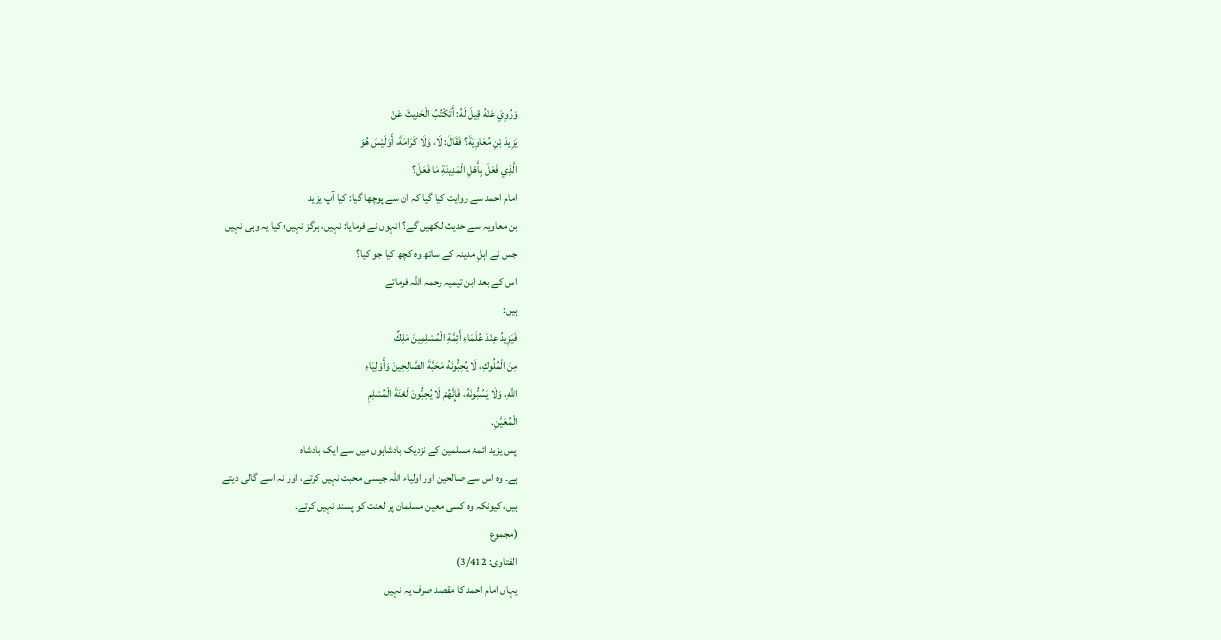وَرُوِيَ عَنْهُ قِيلَ لَهُ: أَتَكْتُبُ الْحَدِيثَ عَنْ
يَزِيدَ بْنِ مُعَاوِيَةَ؟ فَقَالَ: لَا، وَلَا كَرَامَةَ، أَوَلَيْسَ هُوَ
الَّذِي فَعَلَ بِأَهْلِ الْمَدِينَةِ مَا فَعَلَ؟
امام احمد سے روایت کیا گیا کہ ان سے پوچھا گیا: کیا آپ یزید
بن معاویہ سے حدیث لکھیں گے؟ انہوں نے فرمایا: نہیں، ہرگز نہیں؛ کیا یہ وہی نہیں
جس نے اہلِ مدینہ کے ساتھ وہ کچھ کیا جو کیا؟
اس کے بعد ابن تیمیہ رحمہ اللہ فرماتے
ہیں:
فَيَزِيدُ عِنْدَ عُلَمَاءِ أَئِمَّةِ الْمُسْلِمِينَ مَلِكٌ
مِنَ الْمُلُوكِ، لَا يُحِبُّونَهُ مَحَبَّةَ الصَّالِحِينَ وَأَوْلِيَاءِ
اللَّهِ، وَلَا يَسُبُّونَهُ، فَإِنَّهُمْ لَا يُحِبُّونَ لَعْنَةَ الْمُسْلِمِ
الْمُعَيَّنِ.
پس یزید ائمۂ مسلمین کے نزدیک بادشاہوں میں سے ایک بادشاہ
ہے۔ وہ اس سے صالحین اور اولیاء اللہ جیسی محبت نہیں کرتے، اور نہ اسے گالی دیتے
ہیں، کیونکہ وہ کسی معین مسلمان پر لعنت کو پسند نہیں کرتے۔
(مجموع
الفتاوی: 3/412)
یہاں امام احمد کا مقصد صرف یہ نہیں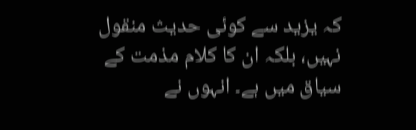کہ یزید سے کوئی حدیث منقول نہیں، بلکہ ان کا کلام مذمت کے سیاق میں ہے۔ انہوں نے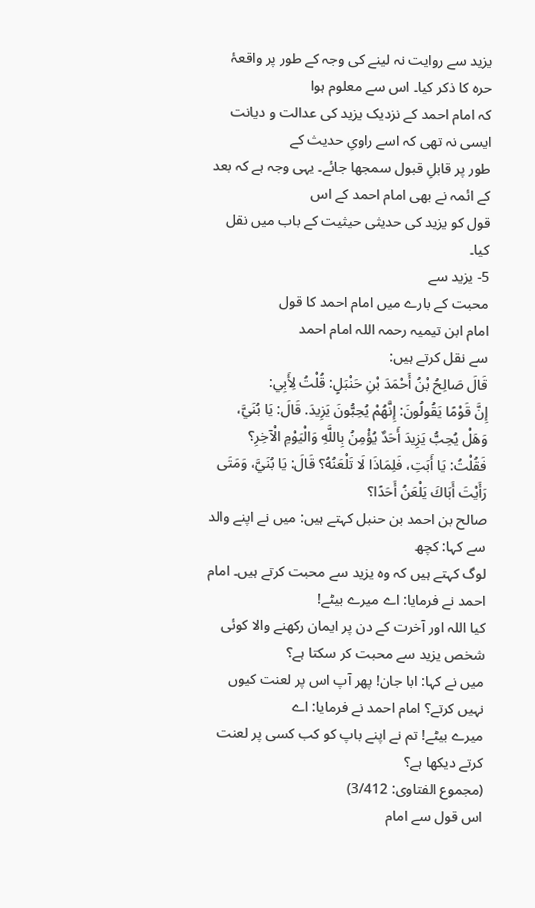یزید سے روایت نہ لینے کی وجہ کے طور پر واقعۂ حرہ کا ذکر کیا۔ اس سے معلوم ہوا
کہ امام احمد کے نزدیک یزید کی عدالت و دیانت ایسی نہ تھی کہ اسے راویِ حدیث کے
طور پر قابلِ قبول سمجھا جائے۔ یہی وجہ ہے کہ بعد کے ائمہ نے بھی امام احمد کے اس
قول کو یزید کی حدیثی حیثیت کے باب میں نقل کیا۔
5- یزید سے
محبت کے بارے میں امام احمد کا قول
امام ابن تیمیہ رحمہ اللہ امام احمد
سے نقل کرتے ہیں:
قَالَ صَالِحُ بْنُ أَحْمَدَ بْنِ حَنْبَلٍ: قُلْتُ لِأَبِي:
إِنَّ قَوْمًا يَقُولُونَ: إِنَّهُمْ يُحِبُّونَ يَزِيدَ. قَالَ: يَا بُنَيَّ،
وَهَلْ يُحِبُّ يَزِيدَ أَحَدٌ يُؤْمِنُ بِاللَّهِ وَالْيَوْمِ الْآخِرِ؟
فَقُلْتُ: يَا أَبَتِ، فَلِمَاذَا لَا تَلْعَنُهُ؟ قَالَ: يَا بُنَيَّ، وَمَتَى
رَأَيْتَ أَبَاكَ يَلْعَنُ أَحَدًا؟
صالح بن احمد بن حنبل کہتے ہیں: میں نے اپنے والد سے کہا: کچھ
لوگ کہتے ہیں کہ وہ یزید سے محبت کرتے ہیں۔ امام احمد نے فرمایا: اے میرے بیٹے!
کیا اللہ اور آخرت کے دن پر ایمان رکھنے والا کوئی شخص یزید سے محبت کر سکتا ہے؟
میں نے کہا: ابا جان! پھر آپ اس پر لعنت کیوں نہیں کرتے؟ امام احمد نے فرمایا: اے
میرے بیٹے! تم نے اپنے باپ کو کب کسی پر لعنت کرتے دیکھا ہے؟
(مجموع الفتاوی: 3/412)
اس قول سے امام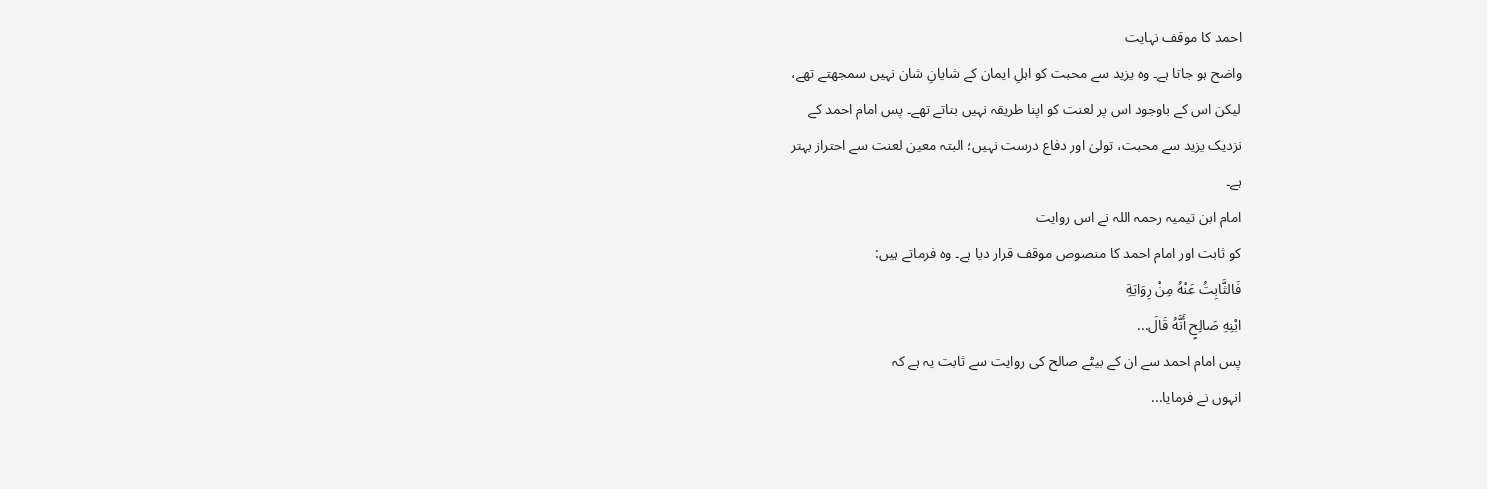احمد کا موقف نہایت
واضح ہو جاتا ہے۔ وہ یزید سے محبت کو اہلِ ایمان کے شایانِ شان نہیں سمجھتے تھے،
لیکن اس کے باوجود اس پر لعنت کو اپنا طریقہ نہیں بناتے تھے۔ پس امام احمد کے
نزدیک یزید سے محبت، تولیٰ اور دفاع درست نہیں؛ البتہ معین لعنت سے احتراز بہتر
ہے۔
امام ابن تیمیہ رحمہ اللہ نے اس روایت
کو ثابت اور امام احمد کا منصوص موقف قرار دیا ہے۔ وہ فرماتے ہیں:
فَالثَّابِتُ عَنْهُ مِنْ رِوَايَةِ
ابْنِهِ صَالِحٍ أَنَّهُ قَالَ...
پس امام احمد سے ان کے بیٹے صالح کی روایت سے ثابت یہ ہے کہ
انہوں نے فرمایا...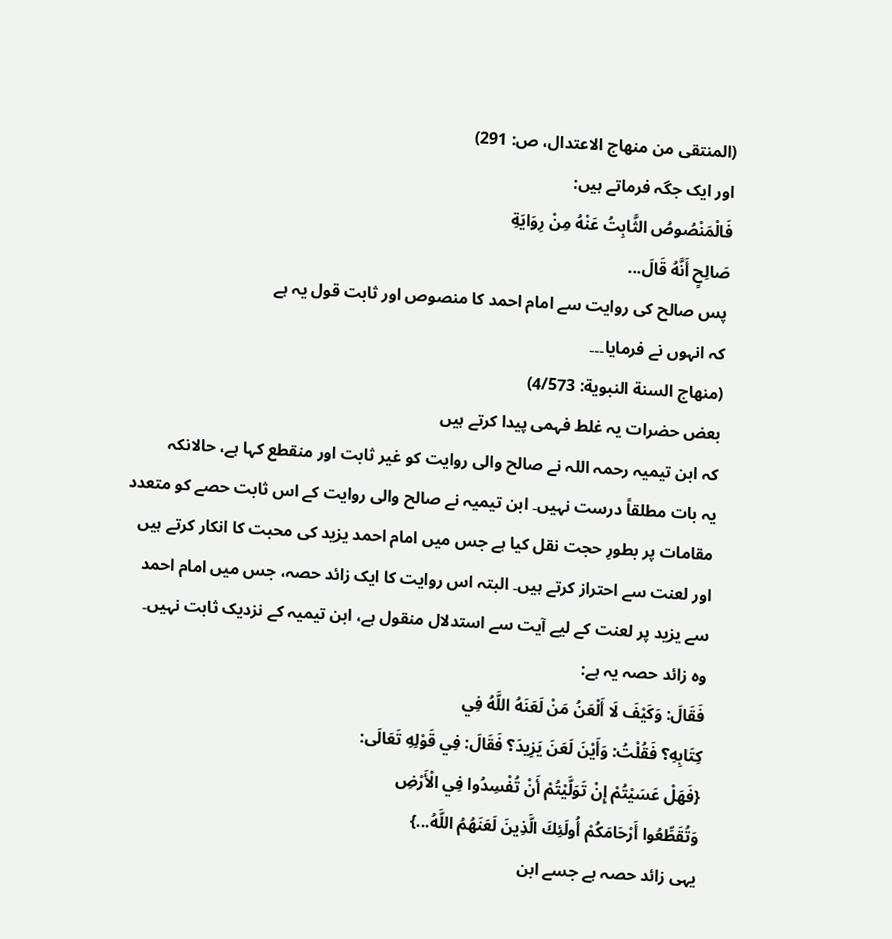(المنتقى من منهاج الاعتدال، ص: 291)
اور ایک جگہ فرماتے ہیں:
فَالْمَنْصُوصُ الثَّابِتُ عَنْهُ مِنْ رِوَايَةِ
صَالِحٍ أَنَّهُ قَالَ...
پس صالح کی روایت سے امام احمد کا منصوص اور ثابت قول یہ ہے
کہ انہوں نے فرمایا۔۔۔
(منهاج السنة النبوية: 4/573)
بعض حضرات یہ غلط فہمی پیدا کرتے ہیں
کہ ابن تیمیہ رحمہ اللہ نے صالح والی روایت کو غیر ثابت اور منقطع کہا ہے، حالانکہ
یہ بات مطلقاً درست نہیں۔ ابن تیمیہ نے صالح والی روایت کے اس ثابت حصے کو متعدد
مقامات پر بطورِ حجت نقل کیا ہے جس میں امام احمد یزید کی محبت کا انکار کرتے ہیں
اور لعنت سے احتراز کرتے ہیں۔ البتہ اس روایت کا ایک زائد حصہ، جس میں امام احمد
سے یزید پر لعنت کے لیے آیت سے استدلال منقول ہے، ابن تیمیہ کے نزدیک ثابت نہیں۔
وہ زائد حصہ یہ ہے:
فَقَالَ: وَكَيْفَ لَا أَلْعَنُ مَنْ لَعَنَهُ اللَّهُ فِي
كِتَابِهِ؟ فَقُلْتُ: وَأَيْنَ لَعَنَ يَزِيدَ؟ فَقَالَ: فِي قَوْلِهِ تَعَالَى:
{فَهَلْ عَسَيْتُمْ إِنْ تَوَلَّيْتُمْ أَنْ تُفْسِدُوا فِي الْأَرْضِ
وَتُقَطِّعُوا أَرْحَامَكُمْ أُولَئِكَ الَّذِينَ لَعَنَهُمُ اللَّهُ...}
یہی زائد حصہ ہے جسے ابن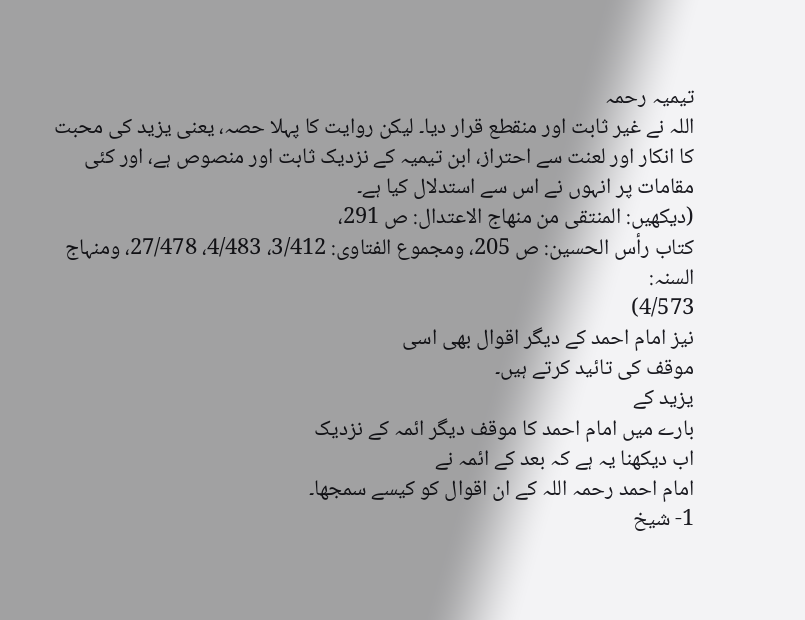تیمیہ رحمہ
اللہ نے غیر ثابت اور منقطع قرار دیا۔ لیکن روایت کا پہلا حصہ، یعنی یزید کی محبت
کا انکار اور لعنت سے احتراز، ابن تیمیہ کے نزدیک ثابت اور منصوص ہے، اور کئی
مقامات پر انہوں نے اس سے استدلال کیا ہے۔
(دیکھیں: المنتقى من منهاج الاعتدال: ص 291،
کتاب رأس الحسين: ص 205، ومجموع الفتاوی: 3/412، 4/483، 27/478، ومنہاج السنہ:
4/573)
نیز امام احمد کے دیگر اقوال بھی اسی
موقف کی تائید کرتے ہیں۔
یزید کے
بارے میں امام احمد کا موقف دیگر ائمہ کے نزدیک
اب دیکھنا یہ ہے کہ بعد کے ائمہ نے
امام احمد رحمہ اللہ کے ان اقوال کو کیسے سمجھا۔
1- شیخ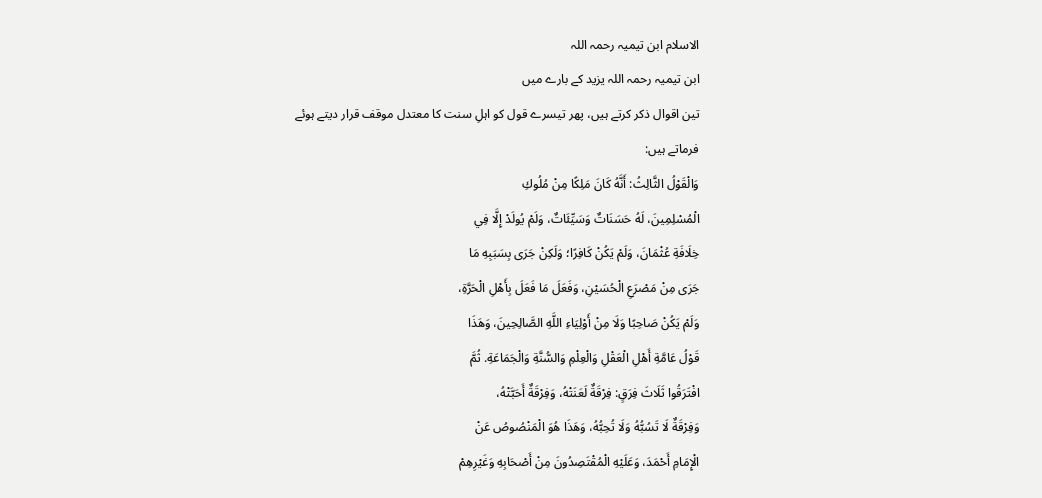الاسلام ابن تیمیہ رحمہ اللہ
ابن تیمیہ رحمہ اللہ یزید کے بارے میں
تین اقوال ذکر کرتے ہیں، پھر تیسرے قول کو اہلِ سنت کا معتدل موقف قرار دیتے ہوئے
فرماتے ہیں:
وَالْقَوْلُ الثَّالِثُ: أَنَّهُ كَانَ مَلِكًا مِنْ مُلُوكِ
الْمُسْلِمِينَ، لَهُ حَسَنَاتٌ وَسَيِّئَاتٌ، وَلَمْ يُولَدْ إِلَّا فِي
خِلَافَةِ عُثْمَانَ، وَلَمْ يَكُنْ كَافِرًا؛ وَلَكِنْ جَرَى بِسَبَبِهِ مَا
جَرَى مِنْ مَصْرَعِ الْحُسَيْنِ، وَفَعَلَ مَا فَعَلَ بِأَهْلِ الْحَرَّةِ،
وَلَمْ يَكُنْ صَاحِبًا وَلَا مِنْ أَوْلِيَاءِ اللَّهِ الصَّالِحِينَ، وَهَذَا
قَوْلُ عَامَّةِ أَهْلِ الْعَقْلِ وَالْعِلْمِ وَالسُّنَّةِ وَالْجَمَاعَةِ. ثُمَّ
افْتَرَقُوا ثَلَاثَ فِرَقٍ: فِرْقَةٌ لَعَنَتْهُ، وَفِرْقَةٌ أَحَبَّتْهُ،
وَفِرْقَةٌ لَا تَسُبُّهُ وَلَا تُحِبُّهُ، وَهَذَا هُوَ الْمَنْصُوصُ عَنْ
الْإِمَامِ أَحْمَدَ، وَعَلَيْهِ الْمُقْتَصِدُونَ مِنْ أَصْحَابِهِ وَغَيْرِهِمْ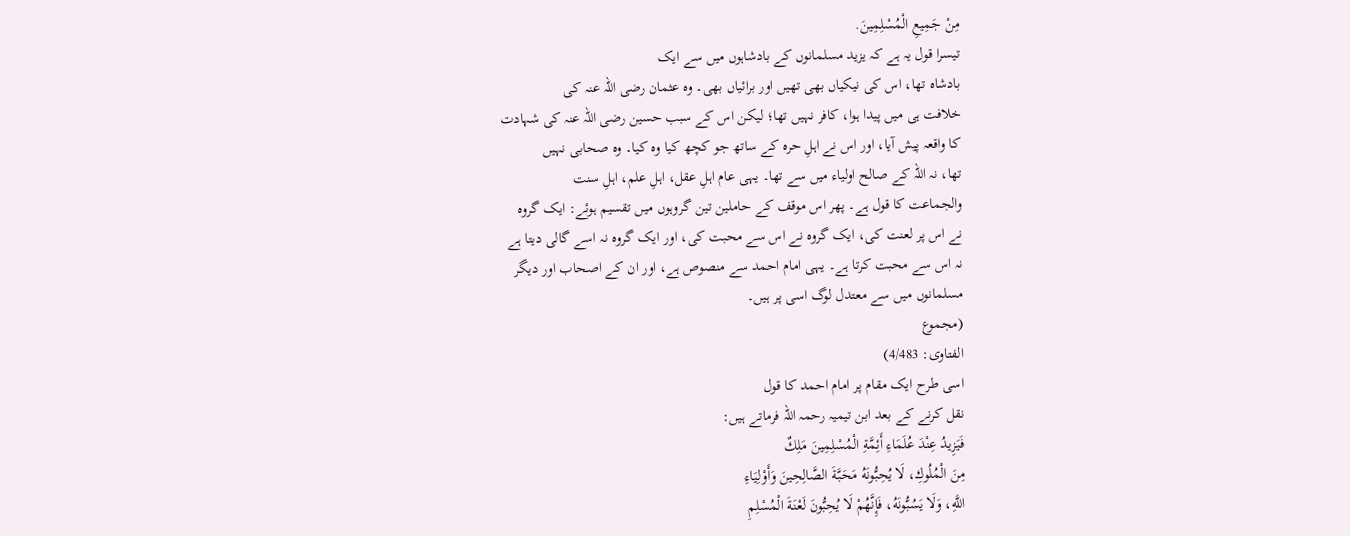مِنْ جَمِيعِ الْمُسْلِمِينَ.
تیسرا قول یہ ہے کہ یزید مسلمانوں کے بادشاہوں میں سے ایک
بادشاہ تھا، اس کی نیکیاں بھی تھیں اور برائیاں بھی۔ وہ عثمان رضی اللہ عنہ کی
خلافت ہی میں پیدا ہوا، کافر نہیں تھا؛ لیکن اس کے سبب حسین رضی اللہ عنہ کی شہادت
کا واقعہ پیش آیا، اور اس نے اہلِ حرہ کے ساتھ جو کچھ کیا وہ کیا۔ وہ صحابی نہیں
تھا، نہ اللہ کے صالح اولیاء میں سے تھا۔ یہی عام اہلِ عقل، اہلِ علم، اہلِ سنت
والجماعت کا قول ہے۔ پھر اس موقف کے حاملین تین گروہوں میں تقسیم ہوئے: ایک گروہ
نے اس پر لعنت کی، ایک گروہ نے اس سے محبت کی، اور ایک گروہ نہ اسے گالی دیتا ہے
نہ اس سے محبت کرتا ہے۔ یہی امام احمد سے منصوص ہے، اور ان کے اصحاب اور دیگر
مسلمانوں میں سے معتدل لوگ اسی پر ہیں۔
(مجموع
الفتاوی: 4/483)
اسی طرح ایک مقام پر امام احمد کا قول
نقل کرنے کے بعد ابن تیمیہ رحمہ اللہ فرماتے ہیں:
فَيَزِيدُ عِنْدَ عُلَمَاءِ أَئِمَّةِ الْمُسْلِمِينَ مَلِكٌ
مِنَ الْمُلُوكِ، لَا يُحِبُّونَهُ مَحَبَّةَ الصَّالِحِينَ وَأَوْلِيَاءِ
اللَّهِ، وَلَا يَسُبُّونَهُ، فَإِنَّهُمْ لَا يُحِبُّونَ لَعْنَةَ الْمُسْلِمِ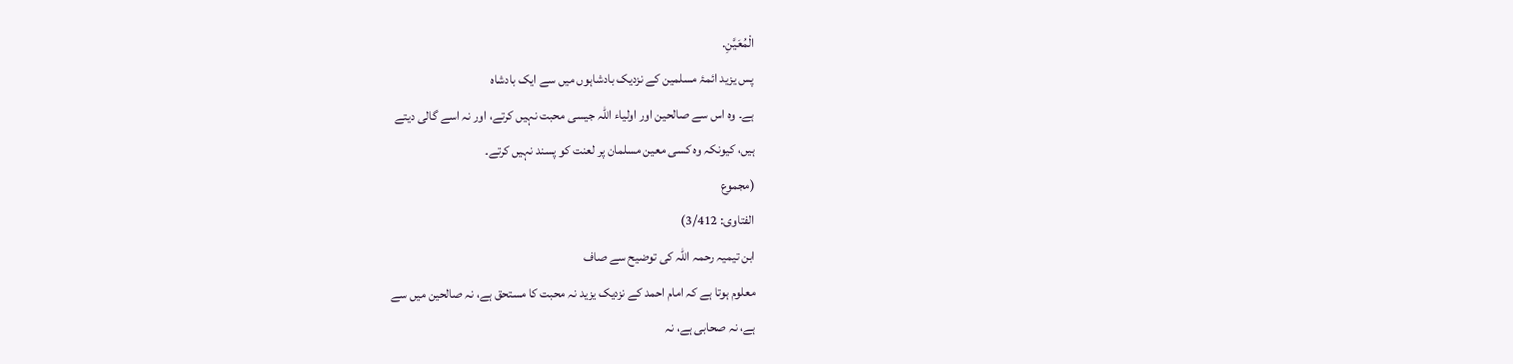الْمُعَيَّنِ.
پس یزید ائمۂ مسلمین کے نزدیک بادشاہوں میں سے ایک بادشاہ
ہے۔ وہ اس سے صالحین اور اولیاء اللہ جیسی محبت نہیں کرتے، اور نہ اسے گالی دیتے
ہیں، کیونکہ وہ کسی معین مسلمان پر لعنت کو پسند نہیں کرتے۔
(مجموع
الفتاوی: 3/412)
ابن تیمیہ رحمہ اللہ کی توضیح سے صاف
معلوم ہوتا ہے کہ امام احمد کے نزدیک یزید نہ محبت کا مستحق ہے، نہ صالحین میں سے
ہے، نہ صحابی ہے، نہ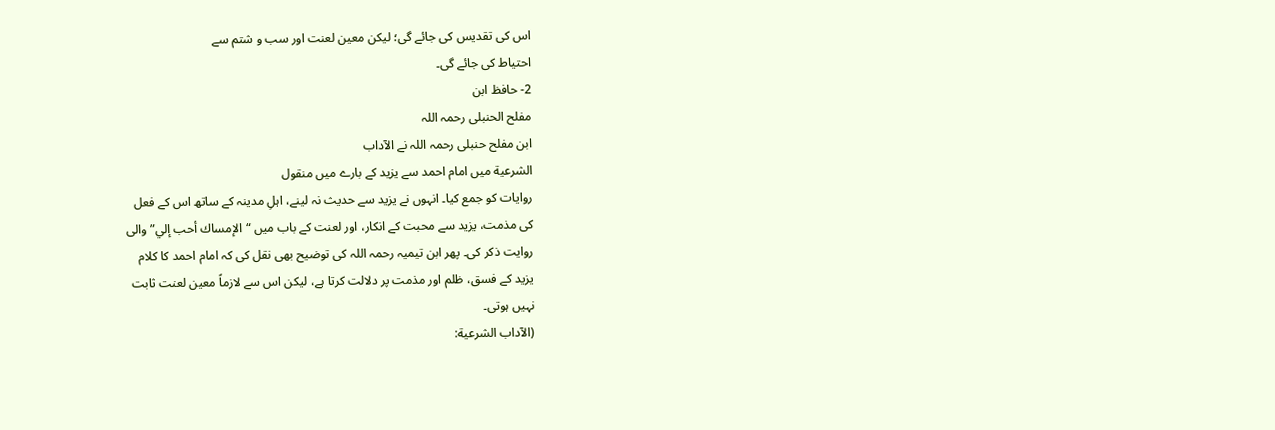اس کی تقدیس کی جائے گی؛ لیکن معین لعنت اور سب و شتم سے
احتیاط کی جائے گی۔
2- حافظ ابن
مفلح الحنبلی رحمہ اللہ
ابن مفلح حنبلی رحمہ اللہ نے الآداب
الشرعية میں امام احمد سے یزید کے بارے میں منقول
روایات کو جمع کیا۔ انہوں نے یزید سے حدیث نہ لینے، اہلِ مدینہ کے ساتھ اس کے فعل
کی مذمت، یزید سے محبت کے انکار، اور لعنت کے باب میں “الإمساك أحب إلي” والی
روایت ذکر کی۔ پھر ابن تیمیہ رحمہ اللہ کی توضیح بھی نقل کی کہ امام احمد کا کلام
یزید کے فسق، ظلم اور مذمت پر دلالت کرتا ہے، لیکن اس سے لازماً معین لعنت ثابت
نہیں ہوتی۔
(الآداب الشرعية: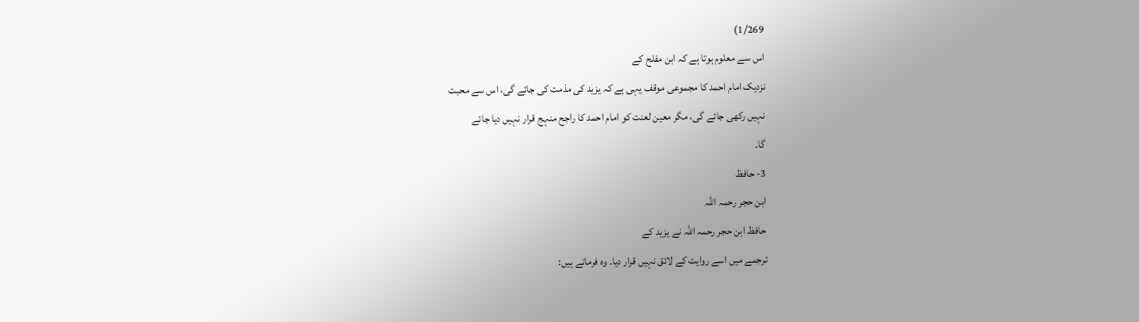1/269)
اس سے معلوم ہوتا ہے کہ ابن مفلح کے
نزدیک امام احمد کا مجموعی موقف یہی ہے کہ یزید کی مذمت کی جائے گی، اس سے محبت
نہیں رکھی جائے گی، مگر معین لعنت کو امام احمد کا راجح منہج قرار نہیں دیا جائے
گا۔
3- حافظ
ابن حجر رحمہ اللہ
حافظ ابن حجر رحمہ اللہ نے یزید کے
ترجمے میں اسے روایت کے لائق نہیں قرار دیا۔ وہ فرماتے ہیں: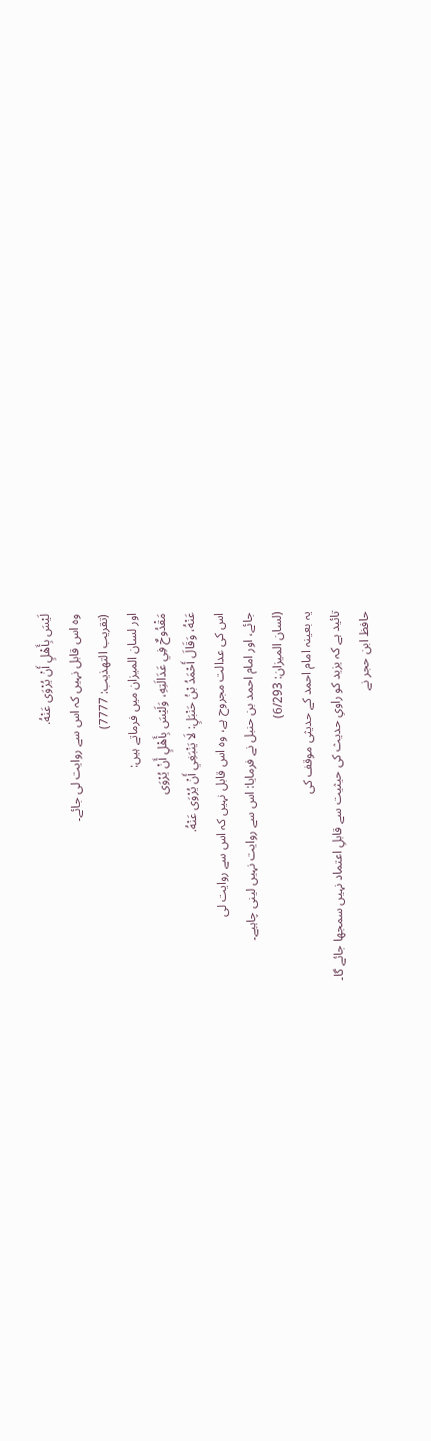لَيْسَ بِأَهْلٍ أَنْ يُرْوَى عَنْهُ.
وہ اس قابل نہیں کہ اس سے روایت لی جائے۔
(تقريب التهذيب: 7777)
اور لسان الميزان میں فرماتے ہیں:
مَقْدُوحٌ فِي عَدَالَتِهِ، وَلَيْسَ بِأَهْلٍ أَنْ يُرْوَى
عَنْهُ، وَقَالَ أَحْمَدُ بْنُ حَنْبَلٍ: لَا يَنْبَغِي أَنْ يُرْوَى عَنْهُ.
اس کی عدالت مجروح ہے، وہ اس قابل نہیں کہ اس سے روایت لی
جائے، اور امام احمد بن حنبل نے فرمایا: اس سے روایت نہیں لینی چاہیے۔
(لسان الميزان: 6/293)
یہ بعینہ امام احمد کے حدیثی موقف کی
تائید ہے کہ یزید کو راویِ حدیث کی حیثیت سے قابلِ اعتماد نہیں سمجھا جائے گا۔
حافظ ابن حجر نے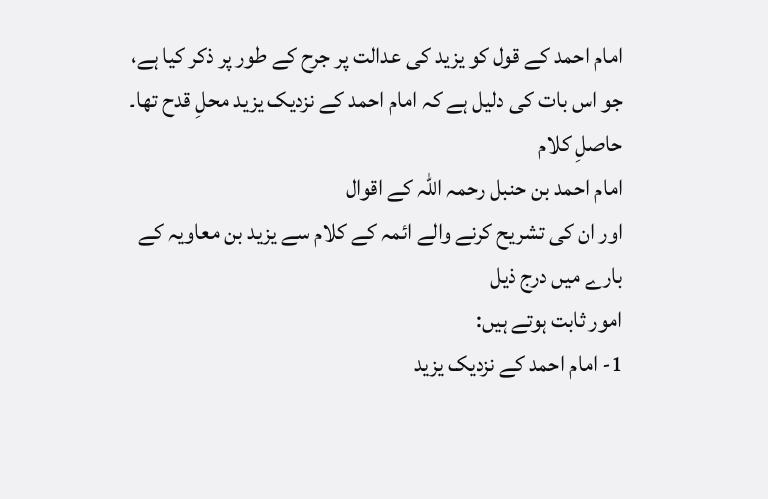امام احمد کے قول کو یزید کی عدالت پر جرح کے طور پر ذکر کیا ہے،
جو اس بات کی دلیل ہے کہ امام احمد کے نزدیک یزید محلِ قدح تھا۔
حاصلِ کلام
امام احمد بن حنبل رحمہ اللہ کے اقوال
اور ان کی تشریح کرنے والے ائمہ کے کلام سے یزید بن معاویہ کے بارے میں درج ذیل
امور ثابت ہوتے ہیں:
1- امام احمد کے نزدیک یزید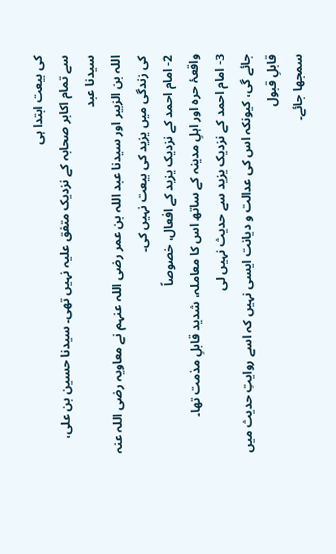کی بیعت ابتدا ہی
سے تمام اکابر صحابہ کے نزدیک متفق علیہ نہیں تھی۔ سیدنا حسین بن علی، سیدنا عبد
اللہ بن الزبیر اور سیدنا عبد اللہ بن عمر رضی اللہ عنہم نے معاویہ رضی اللہ عنہ
کی زندگی میں یزید کی بیعت نہیں کی۔
2- امام احمد کے نزدیک یزید کے افعال، خصوصاً
واقعۂ حرہ اور اہلِ مدینہ کے ساتھ اس کا معاملہ، شدید قابلِ مذمت تھا۔
3- امام احمد کے نزدیک یزید سے حدیث نہیں لی
جائے گی، کیونکہ اس کی عدالت و دیانت ایسی نہیں کہ اسے روایتِ حدیث میں قابلِ قبول
سمجھا جائے۔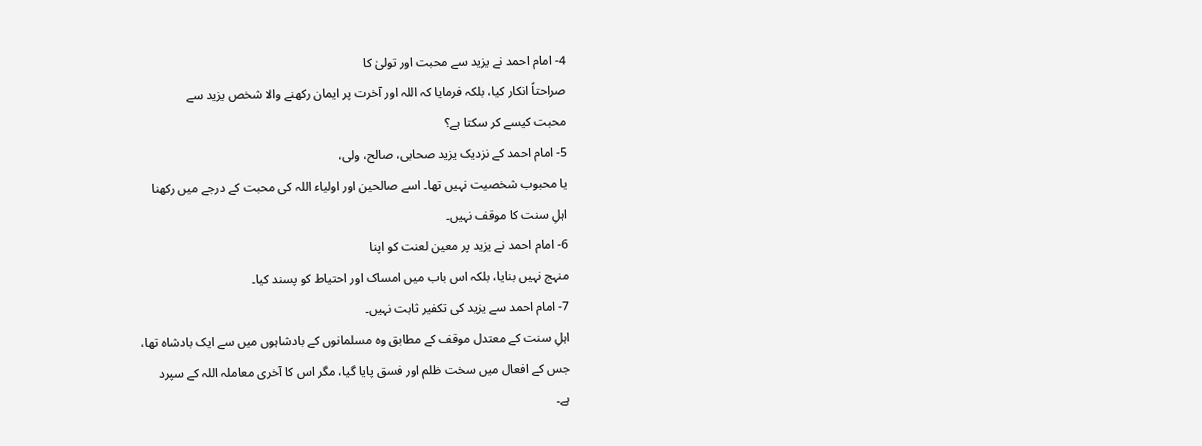4- امام احمد نے یزید سے محبت اور تولیٰ کا
صراحتاً انکار کیا، بلکہ فرمایا کہ اللہ اور آخرت پر ایمان رکھنے والا شخص یزید سے
محبت کیسے کر سکتا ہے؟
5- امام احمد کے نزدیک یزید صحابی، صالح، ولی،
یا محبوب شخصیت نہیں تھا۔ اسے صالحین اور اولیاء اللہ کی محبت کے درجے میں رکھنا
اہلِ سنت کا موقف نہیں۔
6- امام احمد نے یزید پر معین لعنت کو اپنا
منہج نہیں بنایا، بلکہ اس باب میں امساک اور احتیاط کو پسند کیا۔
7- امام احمد سے یزید کی تکفیر ثابت نہیں۔
اہلِ سنت کے معتدل موقف کے مطابق وہ مسلمانوں کے بادشاہوں میں سے ایک بادشاہ تھا،
جس کے افعال میں سخت ظلم اور فسق پایا گیا، مگر اس کا آخری معاملہ اللہ کے سپرد
ہے۔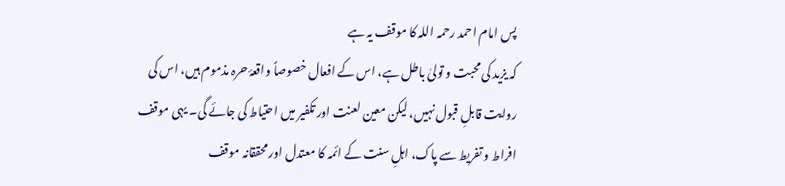پس امام احمد رحمہ اللہ کا موقف یہ ہے
کہ یزید کی محبت و تولیٰ باطل ہے، اس کے افعال خصوصاً واقعۂ حرہ مذموم ہیں، اس کی
روایت قابلِ قبول نہیں، لیکن معین لعنت اور تکفیر میں احتیاط کی جائے گی۔ یہی موقف
افراط و تفریط سے پاک، اہلِ سنت کے ائمہ کا معتدل اور محققانہ موقف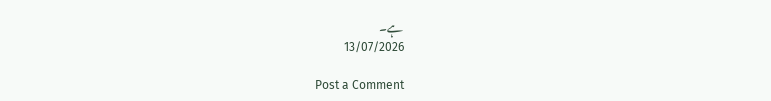ہے۔
13/07/2026

Post a Comment